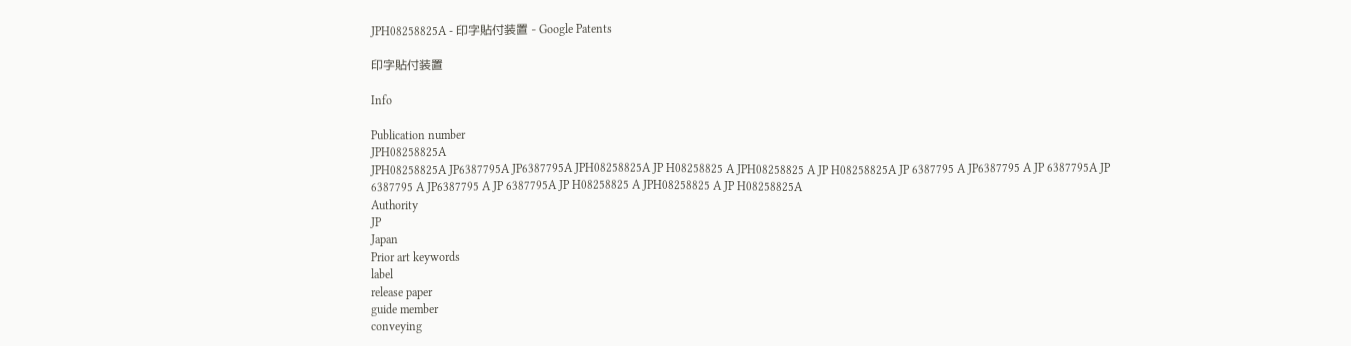JPH08258825A - 印字貼付装置 - Google Patents

印字貼付装置

Info

Publication number
JPH08258825A
JPH08258825A JP6387795A JP6387795A JPH08258825A JP H08258825 A JPH08258825 A JP H08258825A JP 6387795 A JP6387795 A JP 6387795A JP 6387795 A JP6387795 A JP 6387795A JP H08258825 A JPH08258825 A JP H08258825A
Authority
JP
Japan
Prior art keywords
label
release paper
guide member
conveying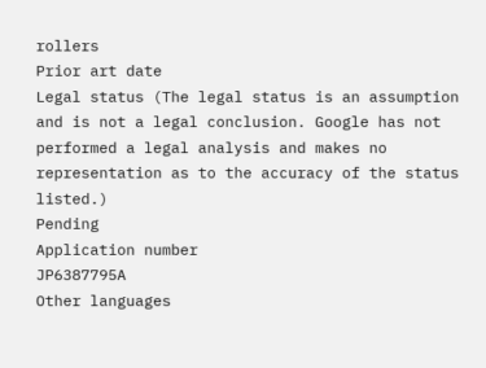rollers
Prior art date
Legal status (The legal status is an assumption and is not a legal conclusion. Google has not performed a legal analysis and makes no representation as to the accuracy of the status listed.)
Pending
Application number
JP6387795A
Other languages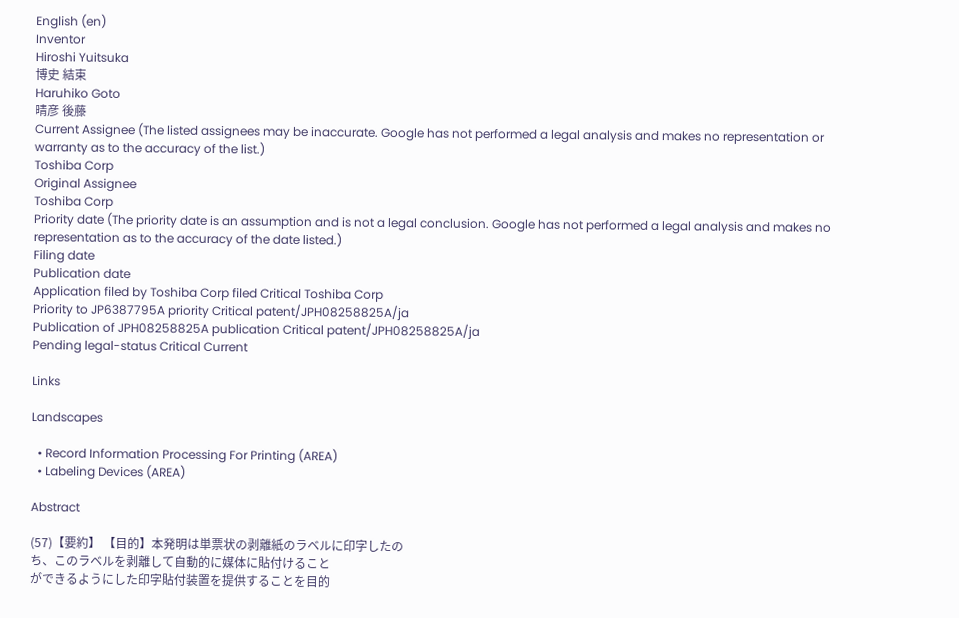English (en)
Inventor
Hiroshi Yuitsuka
博史 結束
Haruhiko Goto
晴彦 後藤
Current Assignee (The listed assignees may be inaccurate. Google has not performed a legal analysis and makes no representation or warranty as to the accuracy of the list.)
Toshiba Corp
Original Assignee
Toshiba Corp
Priority date (The priority date is an assumption and is not a legal conclusion. Google has not performed a legal analysis and makes no representation as to the accuracy of the date listed.)
Filing date
Publication date
Application filed by Toshiba Corp filed Critical Toshiba Corp
Priority to JP6387795A priority Critical patent/JPH08258825A/ja
Publication of JPH08258825A publication Critical patent/JPH08258825A/ja
Pending legal-status Critical Current

Links

Landscapes

  • Record Information Processing For Printing (AREA)
  • Labeling Devices (AREA)

Abstract

(57)【要約】 【目的】本発明は単票状の剥離紙のラベルに印字したの
ち、このラベルを剥離して自動的に媒体に貼付けること
ができるようにした印字貼付装置を提供することを目的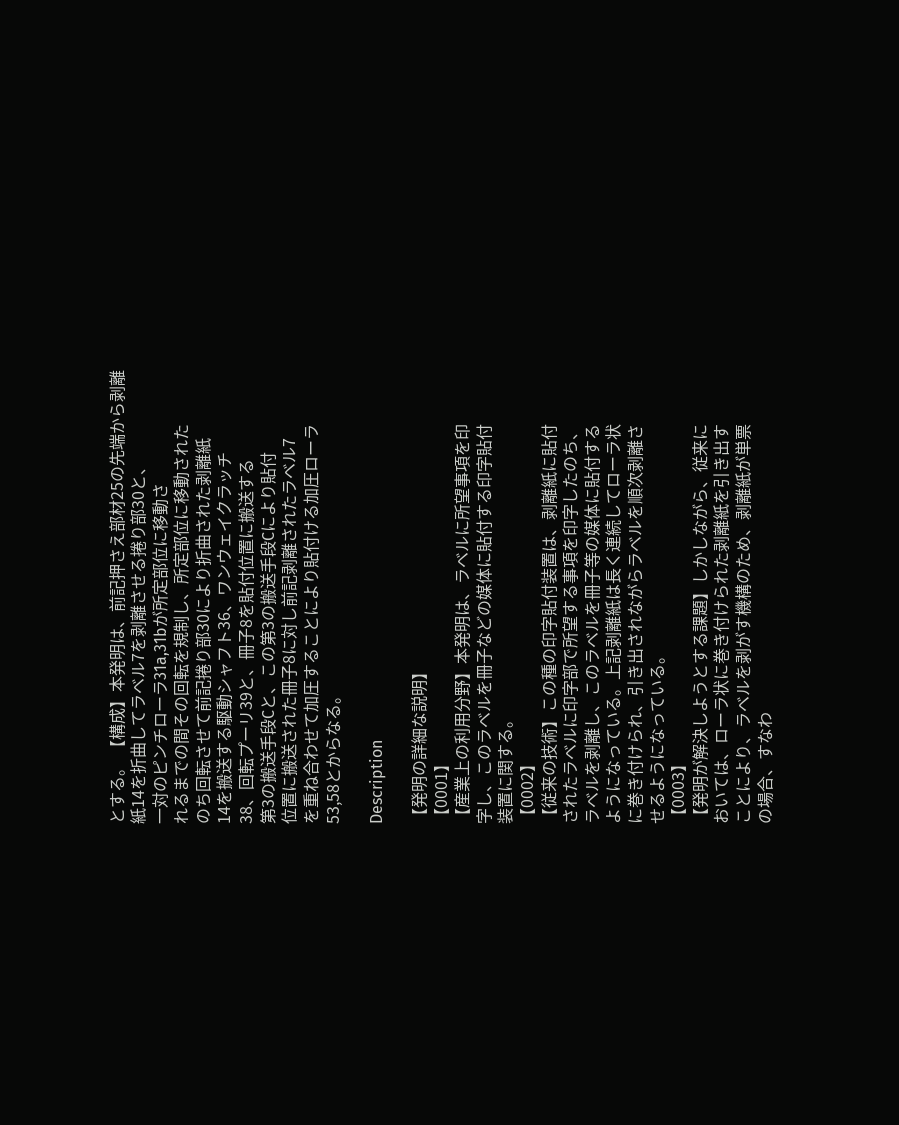とする。 【構成】本発明は、前記押さえ部材25の先端から剥離
紙14を折曲してラベル7を剥離させる捲り部30と、
一対のピンチローラ31a,31bが所定部位に移動さ
れるまでの間その回転を規制し、所定部位に移動された
のち回転させて前記捲り部30により折曲された剥離紙
14を搬送する駆動シャフト36、ワンウェイクラッチ
38、回転プーリ39と、冊子8を貼付位置に搬送する
第3の搬送手段Cと、この第3の搬送手段Cにより貼付
位置に搬送された冊子8に対し前記剥離されたラベル7
を重ね合わせて加圧することにより貼付ける加圧ローラ
53,58とからなる。

Description

【発明の詳細な説明】
【0001】
【産業上の利用分野】本発明は、ラベルに所望事項を印
字し、このラベルを冊子などの媒体に貼付する印字貼付
装置に関する。
【0002】
【従来の技術】この種の印字貼付装置は、剥離紙に貼付
されたラベルに印字部で所望する事項を印字したのち、
ラベルを剥離し、このラベルを冊子等の媒体に貼付する
ようになっている。上記剥離紙は長く連続してローラ状
に巻き付けられ、引き出されながらラベルを順次剥離さ
せるようになっている。
【0003】
【発明が解決しようとする課題】しかしながら、従来に
おいては、ローラ状に巻き付けられた剥離紙を引き出す
ことにより、ラベルを剥がす機構のため、剥離紙が単票
の場合、すなわ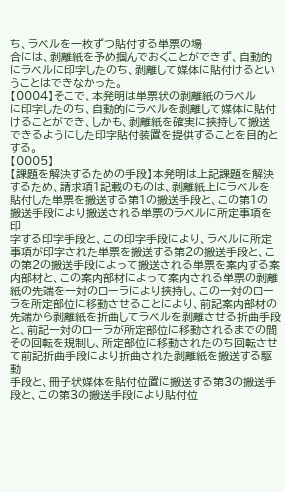ち、ラベルを一枚ずつ貼付する単票の場
合には、剥離紙を予め掴んでおくことができず、自動的
にラベルに印字したのち、剥離して媒体に貼付けるとい
うことはできなかった。
【0004】そこで、本発明は単票状の剥離紙のラベル
に印字したのち、自動的にラベルを剥離して媒体に貼付
けることができ、しかも、剥離紙を確実に挾持して搬送
できるようにした印字貼付装置を提供することを目的と
する。
【0005】
【課題を解決するための手段】本発明は上記課題を解決
するため、請求項1記載のものは、剥離紙上にラベルを
貼付した単票を搬送する第1の搬送手段と、この第1の
搬送手段により搬送される単票のラベルに所定事項を印
字する印字手段と、この印字手段により、ラベルに所定
事項が印字された単票を搬送する第2の搬送手段と、こ
の第2の搬送手段によって搬送される単票を案内する案
内部材と、この案内部材によって案内される単票の剥離
紙の先端を一対のローラにより挾持し、この一対のロー
ラを所定部位に移動させることにより、前記案内部材の
先端から剥離紙を折曲してラベルを剥離させる折曲手段
と、前記一対のローラが所定部位に移動されるまでの間
その回転を規制し、所定部位に移動されたのち回転させ
て前記折曲手段により折曲された剥離紙を搬送する駆動
手段と、冊子状媒体を貼付位置に搬送する第3の搬送手
段と、この第3の搬送手段により貼付位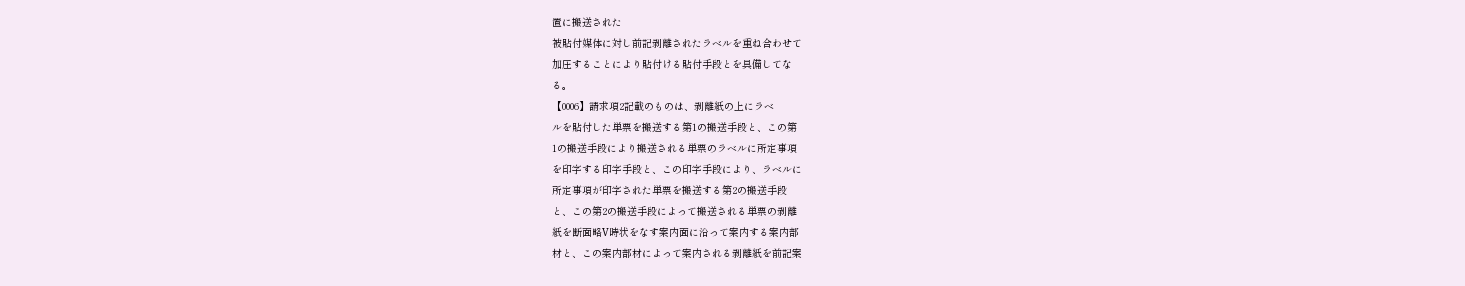置に搬送された
被貼付媒体に対し前記剥離されたラベルを重ね合わせて
加圧することにより貼付ける貼付手段とを具備してな
る。
【0006】請求項2記載のものは、剥離紙の上にラベ
ルを貼付した単票を搬送する第1の搬送手段と、この第
1の搬送手段により搬送される単票のラベルに所定事項
を印字する印字手段と、この印字手段により、ラベルに
所定事項が印字された単票を搬送する第2の搬送手段
と、この第2の搬送手段によって搬送される単票の剥離
紙を断面略V時状をなす案内面に沿って案内する案内部
材と、この案内部材によって案内される剥離紙を前記案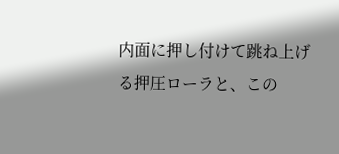内面に押し付けて跳ね上げる押圧ローラと、この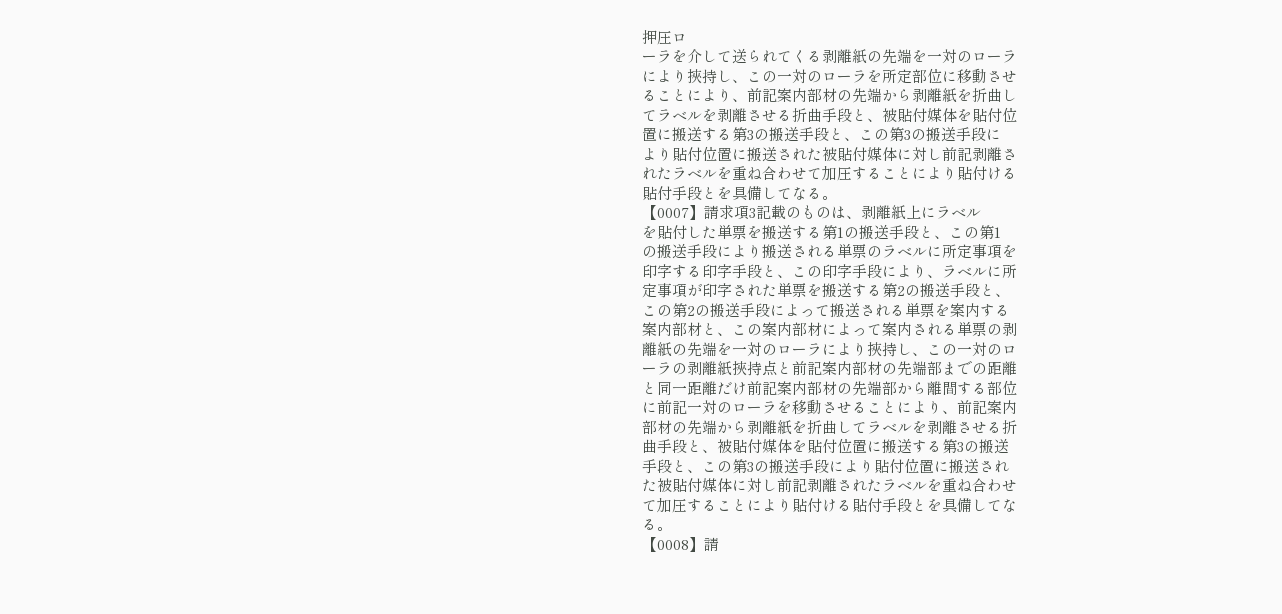押圧ロ
ーラを介して送られてくる剥離紙の先端を一対のローラ
により挾持し、この一対のローラを所定部位に移動させ
ることにより、前記案内部材の先端から剥離紙を折曲し
てラベルを剥離させる折曲手段と、被貼付媒体を貼付位
置に搬送する第3の搬送手段と、この第3の搬送手段に
より貼付位置に搬送された被貼付媒体に対し前記剥離さ
れたラベルを重ね合わせて加圧することにより貼付ける
貼付手段とを具備してなる。
【0007】請求項3記載のものは、剥離紙上にラベル
を貼付した単票を搬送する第1の搬送手段と、この第1
の搬送手段により搬送される単票のラベルに所定事項を
印字する印字手段と、この印字手段により、ラベルに所
定事項が印字された単票を搬送する第2の搬送手段と、
この第2の搬送手段によって搬送される単票を案内する
案内部材と、この案内部材によって案内される単票の剥
離紙の先端を一対のローラにより挾持し、この一対のロ
ーラの剥離紙挾持点と前記案内部材の先端部までの距離
と同一距離だけ前記案内部材の先端部から離間する部位
に前記一対のローラを移動させることにより、前記案内
部材の先端から剥離紙を折曲してラベルを剥離させる折
曲手段と、被貼付媒体を貼付位置に搬送する第3の搬送
手段と、この第3の搬送手段により貼付位置に搬送され
た被貼付媒体に対し前記剥離されたラベルを重ね合わせ
て加圧することにより貼付ける貼付手段とを具備してな
る。
【0008】請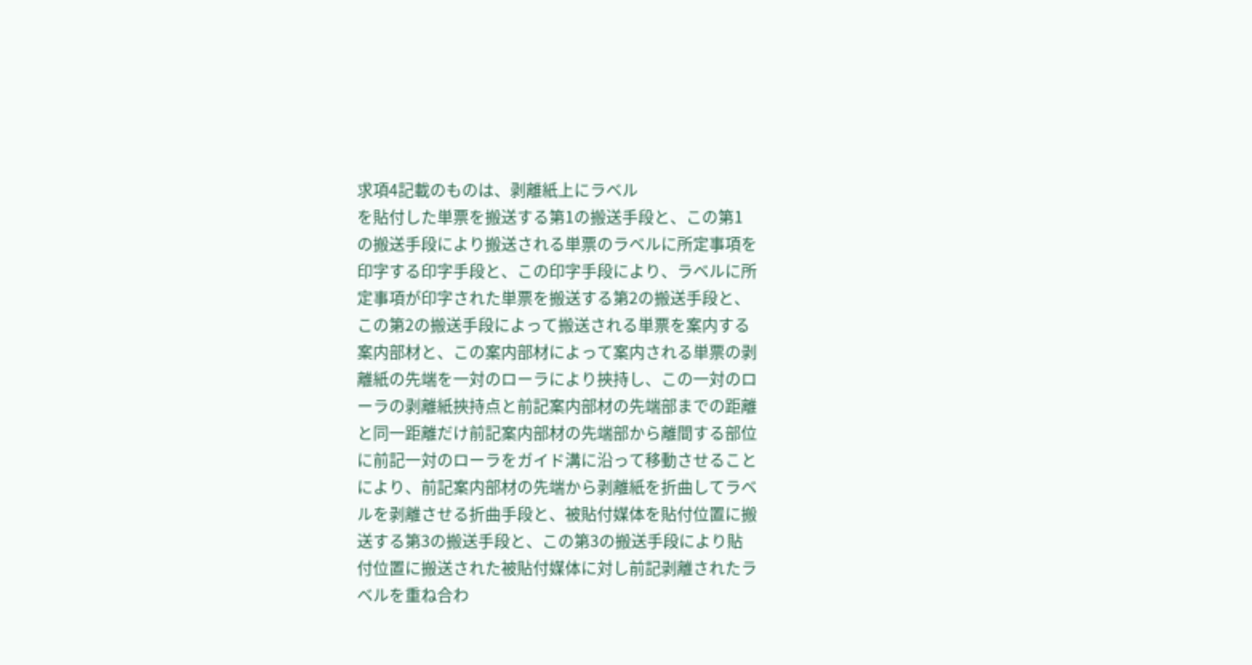求項4記載のものは、剥離紙上にラベル
を貼付した単票を搬送する第1の搬送手段と、この第1
の搬送手段により搬送される単票のラベルに所定事項を
印字する印字手段と、この印字手段により、ラベルに所
定事項が印字された単票を搬送する第2の搬送手段と、
この第2の搬送手段によって搬送される単票を案内する
案内部材と、この案内部材によって案内される単票の剥
離紙の先端を一対のローラにより挾持し、この一対のロ
ーラの剥離紙挾持点と前記案内部材の先端部までの距離
と同一距離だけ前記案内部材の先端部から離間する部位
に前記一対のローラをガイド溝に沿って移動させること
により、前記案内部材の先端から剥離紙を折曲してラベ
ルを剥離させる折曲手段と、被貼付媒体を貼付位置に搬
送する第3の搬送手段と、この第3の搬送手段により貼
付位置に搬送された被貼付媒体に対し前記剥離されたラ
ベルを重ね合わ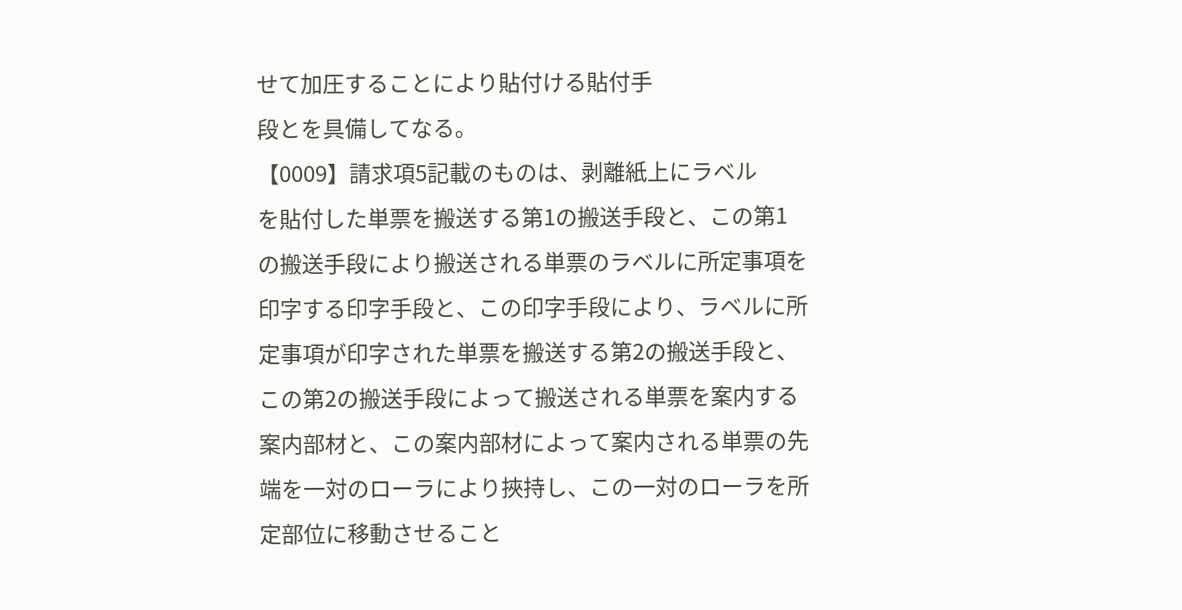せて加圧することにより貼付ける貼付手
段とを具備してなる。
【0009】請求項5記載のものは、剥離紙上にラベル
を貼付した単票を搬送する第1の搬送手段と、この第1
の搬送手段により搬送される単票のラベルに所定事項を
印字する印字手段と、この印字手段により、ラベルに所
定事項が印字された単票を搬送する第2の搬送手段と、
この第2の搬送手段によって搬送される単票を案内する
案内部材と、この案内部材によって案内される単票の先
端を一対のローラにより挾持し、この一対のローラを所
定部位に移動させること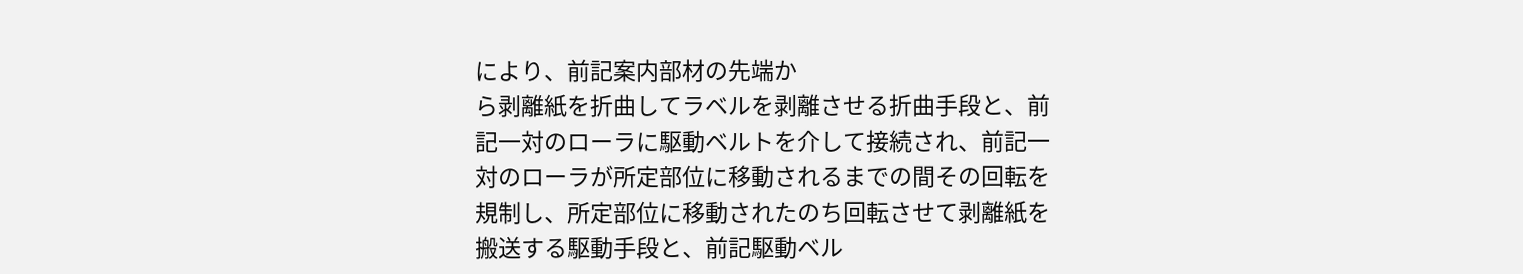により、前記案内部材の先端か
ら剥離紙を折曲してラベルを剥離させる折曲手段と、前
記一対のローラに駆動ベルトを介して接続され、前記一
対のローラが所定部位に移動されるまでの間その回転を
規制し、所定部位に移動されたのち回転させて剥離紙を
搬送する駆動手段と、前記駆動ベル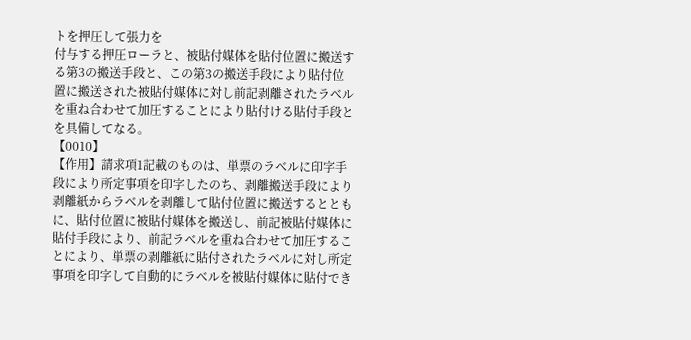トを押圧して張力を
付与する押圧ローラと、被貼付媒体を貼付位置に搬送す
る第3の搬送手段と、この第3の搬送手段により貼付位
置に搬送された被貼付媒体に対し前記剥離されたラベル
を重ね合わせて加圧することにより貼付ける貼付手段と
を具備してなる。
【0010】
【作用】請求項1記載のものは、単票のラベルに印字手
段により所定事項を印字したのち、剥離搬送手段により
剥離紙からラベルを剥離して貼付位置に搬送するととも
に、貼付位置に被貼付媒体を搬送し、前記被貼付媒体に
貼付手段により、前記ラベルを重ね合わせて加圧するこ
とにより、単票の剥離紙に貼付されたラベルに対し所定
事項を印字して自動的にラベルを被貼付媒体に貼付でき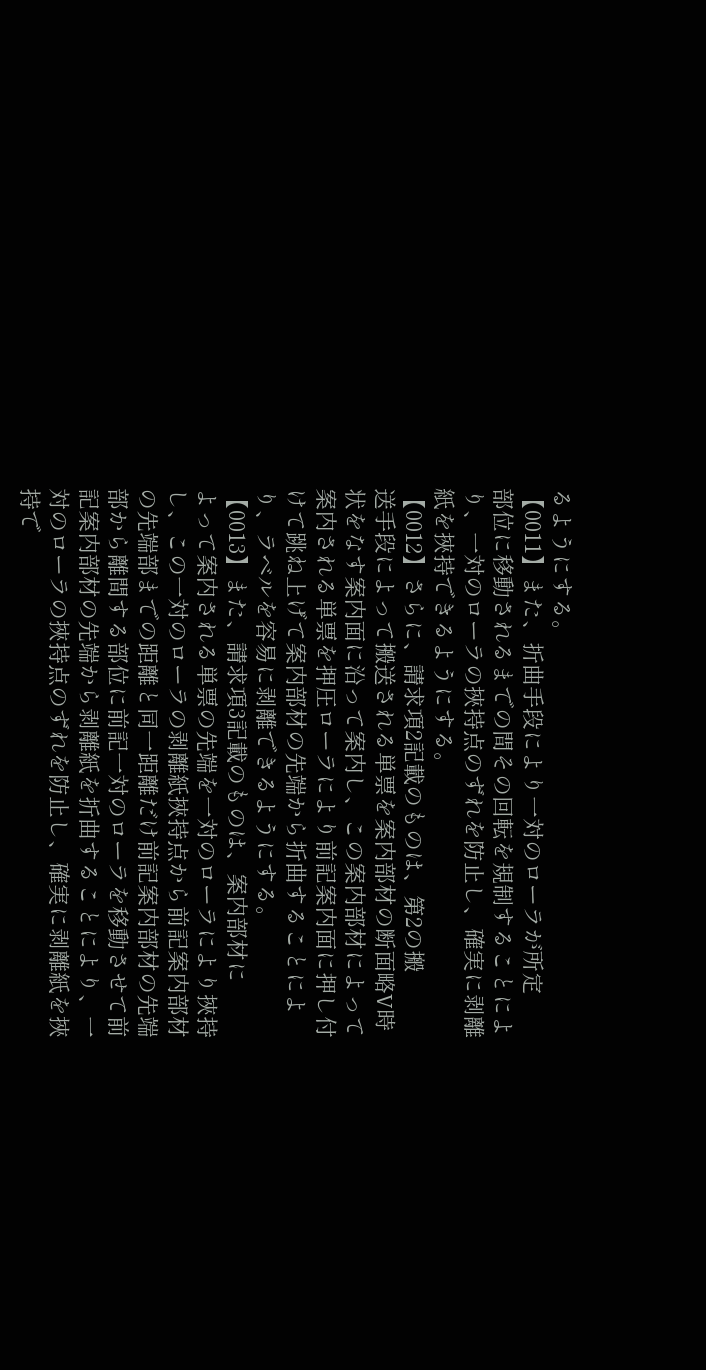るようにする。
【0011】また、折曲手段により一対のローラが所定
部位に移動されるまでの間その回転を規制することによ
り、一対のローラの挾持点のずれを防止し、確実に剥離
紙を挾持できるようにする。
【0012】さらに、請求項2記載のものは、第2の搬
送手段によって搬送される単票を案内部材の断面略V時
状をなす案内面に沿って案内し、この案内部材によって
案内される単票を押圧ローラにより前記案内面に押し付
けて跳ね上げて案内部材の先端から折曲することによ
り、ラベルを容易に剥離できるようにする。
【0013】また、請求項3記載のものは、案内部材に
よって案内される単票の先端を一対のローラにより挾持
し、この一対のローラの剥離紙挾持点から前記案内部材
の先端部までの距離と同一距離だけ前記案内部材の先端
部から離間する部位に前記一対のローラを移動させて前
記案内部材の先端から剥離紙を折曲することにより、一
対のローラの挾持点のずれを防止し、確実に剥離紙を挾
持で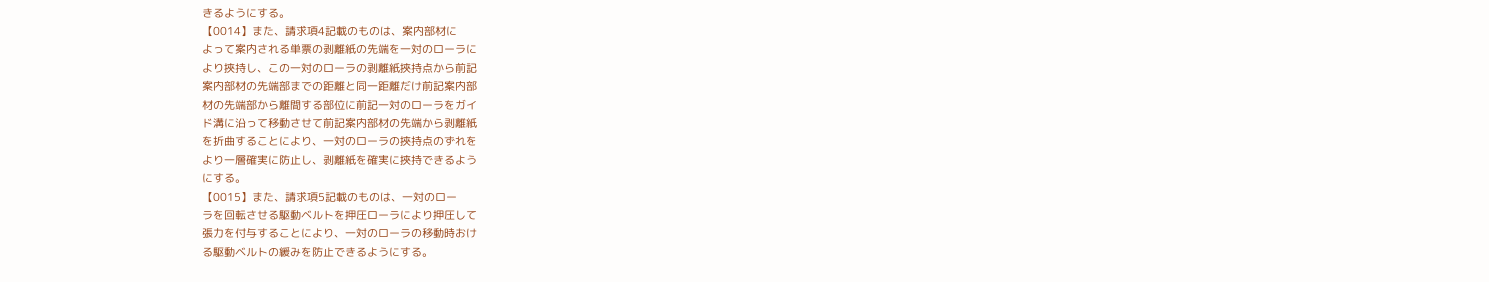きるようにする。
【0014】また、請求項4記載のものは、案内部材に
よって案内される単票の剥離紙の先端を一対のローラに
より挾持し、この一対のローラの剥離紙挾持点から前記
案内部材の先端部までの距離と同一距離だけ前記案内部
材の先端部から離間する部位に前記一対のローラをガイ
ド溝に沿って移動させて前記案内部材の先端から剥離紙
を折曲することにより、一対のローラの挾持点のずれを
より一層確実に防止し、剥離紙を確実に挾持できるよう
にする。
【0015】また、請求項5記載のものは、一対のロー
ラを回転させる駆動ベルトを押圧ローラにより押圧して
張力を付与することにより、一対のローラの移動時おけ
る駆動ベルトの緩みを防止できるようにする。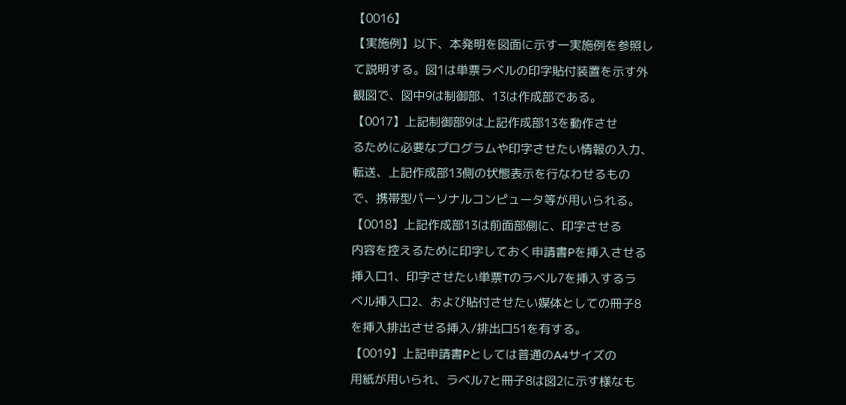【0016】
【実施例】以下、本発明を図面に示す一実施例を参照し
て説明する。図1は単票ラベルの印字貼付装置を示す外
観図で、図中9は制御部、13は作成部である。
【0017】上記制御部9は上記作成部13を動作させ
るために必要なプログラムや印字させたい情報の入力、
転送、上記作成部13側の状態表示を行なわせるもの
で、携帯型パーソナルコンピュータ等が用いられる。
【0018】上記作成部13は前面部側に、印字させる
内容を控えるために印字しておく申請書Pを挿入させる
挿入口1、印字させたい単票Tのラベル7を挿入するラ
ベル挿入口2、および貼付させたい媒体としての冊子8
を挿入排出させる挿入/排出口51を有する。
【0019】上記申請書Pとしては普通のA4サイズの
用紙が用いられ、ラベル7と冊子8は図2に示す様なも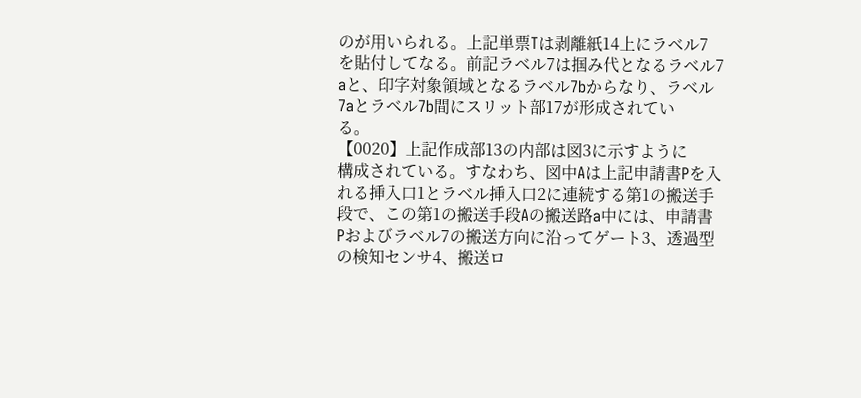のが用いられる。上記単票Tは剥離紙14上にラベル7
を貼付してなる。前記ラベル7は掴み代となるラベル7
aと、印字対象領域となるラベル7bからなり、ラベル
7aとラベル7b間にスリット部17が形成されてい
る。
【0020】上記作成部13の内部は図3に示すように
構成されている。すなわち、図中Aは上記申請書Pを入
れる挿入口1とラベル挿入口2に連続する第1の搬送手
段で、この第1の搬送手段Aの搬送路a中には、申請書
Pおよびラベル7の搬送方向に沿ってゲート3、透過型
の検知センサ4、搬送ロ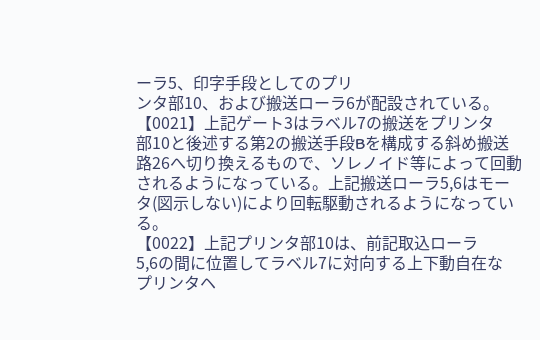ーラ5、印字手段としてのプリ
ンタ部10、および搬送ローラ6が配設されている。
【0021】上記ゲート3はラベル7の搬送をプリンタ
部10と後述する第2の搬送手段Bを構成する斜め搬送
路26へ切り換えるもので、ソレノイド等によって回動
されるようになっている。上記搬送ローラ5,6はモー
タ(図示しない)により回転駆動されるようになってい
る。
【0022】上記プリンタ部10は、前記取込ローラ
5,6の間に位置してラベル7に対向する上下動自在な
プリンタヘ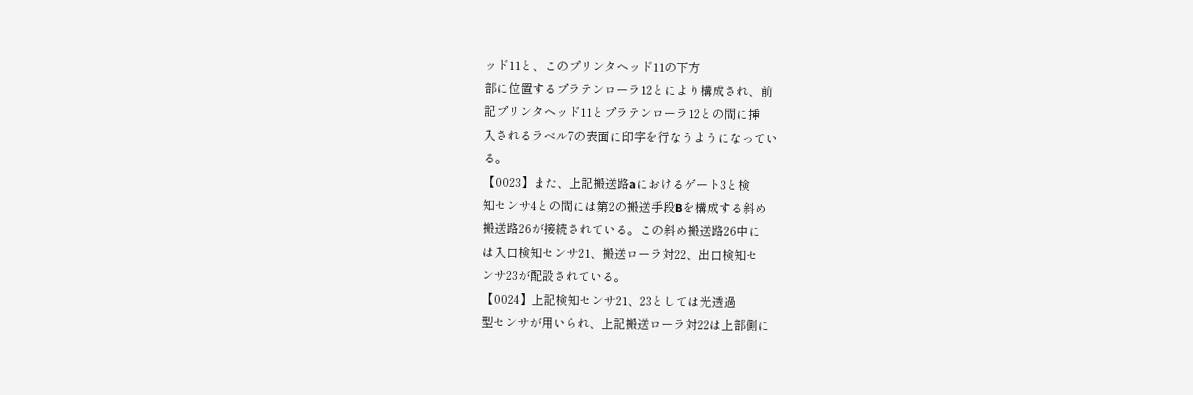ッド11と、このプリンタヘッド11の下方
部に位置するプラテンローラ12とにより構成され、前
記プリンタヘッド11とプラテンローラ12との間に挿
入されるラベル7の表面に印字を行なうようになってい
る。
【0023】また、上記搬送路aにおけるゲート3と検
知センサ4との間には第2の搬送手段Bを構成する斜め
搬送路26が接続されている。この斜め搬送路26中に
は入口検知センサ21、搬送ローラ対22、出口検知セ
ンサ23が配設されている。
【0024】上記検知センサ21、23としては光透過
型センサが用いられ、上記搬送ローラ対22は上部側に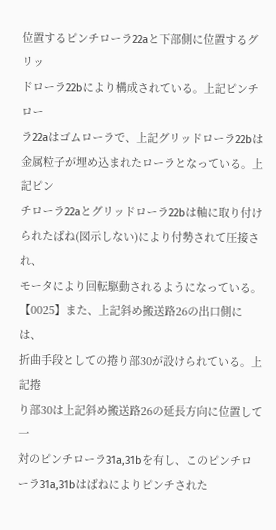位置するピンチローラ22aと下部側に位置するグリッ
ドローラ22bにより構成されている。上記ピンチロー
ラ22aはゴムローラで、上記グリッドローラ22bは
金属粒子が埋め込まれたローラとなっている。上記ピン
チローラ22aとグリッドローラ22bは軸に取り付け
られたばね(図示しない)により付勢されて圧接され、
モータにより回転駆動されるようになっている。
【0025】また、上記斜め搬送路26の出口側には、
折曲手段としての捲り部30が設けられている。上記捲
り部30は上記斜め搬送路26の延長方向に位置して一
対のピンチローラ31a,31bを有し、このピンチロ
ーラ31a,31bはばねによりピンチされた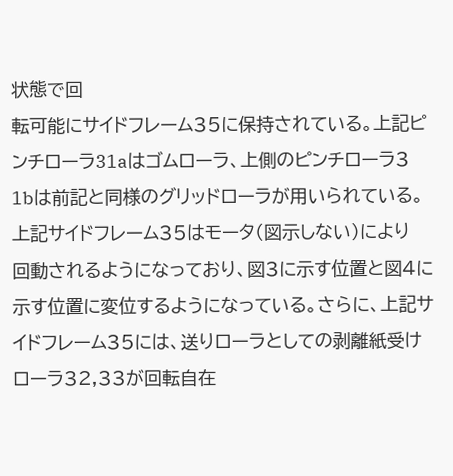状態で回
転可能にサイドフレーム35に保持されている。上記ピ
ンチローラ31aはゴムローラ、上側のピンチローラ3
1bは前記と同様のグリッドローラが用いられている。
上記サイドフレーム35はモータ(図示しない)により
回動されるようになっており、図3に示す位置と図4に
示す位置に変位するようになっている。さらに、上記サ
イドフレーム35には、送りローラとしての剥離紙受け
ローラ32,33が回転自在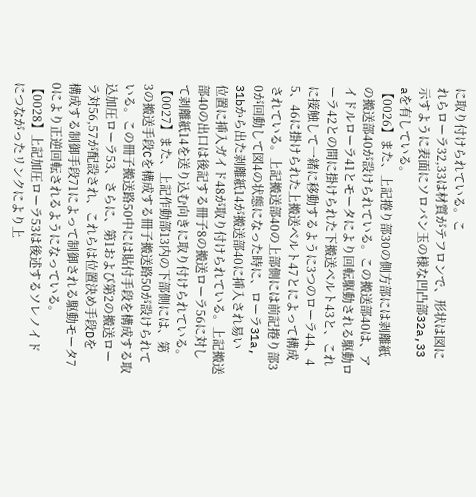に取り付けられている。こ
れらローラ32,33は材質がテフロンで、形状は図に
示すように表面にソロバン玉の様な凹凸部32a,33
aを有している。
【0026】また、上記捲り部30の側方部には剥離紙
の搬送部40が設けられている。この搬送部40は、ア
イドルローラ41とモータにより回転駆動される駆動ロ
ーラ42との間に掛けられた下搬送ベルト43と、これ
に接触して一緒に移動するように3つのローラ44、4
5、46に掛けられた上搬送ベルト47とによって構成
されている。上記搬送部40の上部側には前記捲り部3
0が回動して図4の状態になった時に、ローラ31a,
31bから出た剥離紙14が搬送部40に挿入され易い
位置に挿入ガイド48が取り付けられている。上記搬送
部40の出口は後記する冊子8の搬送ローラ56に対し
て剥離紙14を送り込む向きに取り付けられている。
【0027】また、上記作動部13内の下部側には、第
3の搬送手段Cを構成する冊子搬送路50が設けられて
いる。この冊子搬送路50中には貼付手段を構成する取
込加圧ローラ53、さらに、第1および第2の搬送ロー
ラ対56,57が配設され、これらは位置決め手段Dを
構成する制御手段71によって制御される駆動モータ7
0により正逆回転されるようになっている。
【0028】上記加圧ローラ53は後述するソレノイド
につながったリンクにより上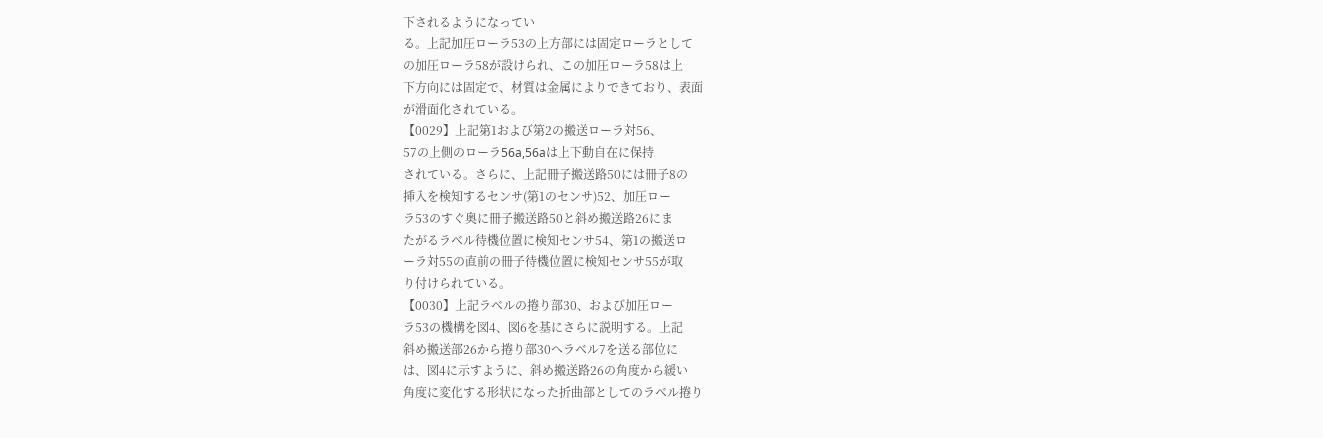下されるようになってい
る。上記加圧ローラ53の上方部には固定ローラとして
の加圧ローラ58が設けられ、この加圧ローラ58は上
下方向には固定で、材質は金属によりできており、表面
が滑面化されている。
【0029】上記第1および第2の搬送ローラ対56、
57の上側のローラ56a,56aは上下動自在に保持
されている。さらに、上記冊子搬送路50には冊子8の
挿入を検知するセンサ(第1のセンサ)52、加圧ロー
ラ53のすぐ奥に冊子搬送路50と斜め搬送路26にま
たがるラベル待機位置に検知センサ54、第1の搬送ロ
ーラ対55の直前の冊子待機位置に検知センサ55が取
り付けられている。
【0030】上記ラベルの捲り部30、および加圧ロー
ラ53の機構を図4、図6を基にさらに説明する。上記
斜め搬送部26から捲り部30へラベル7を送る部位に
は、図4に示すように、斜め搬送路26の角度から緩い
角度に変化する形状になった折曲部としてのラベル捲り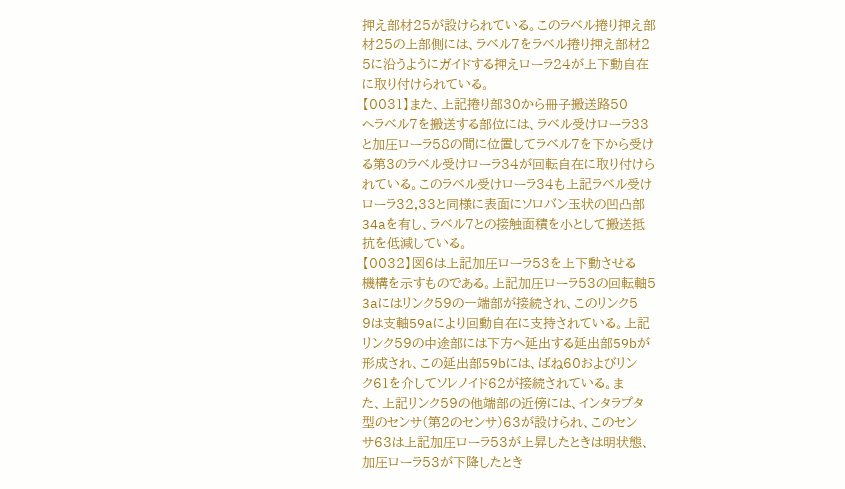押え部材25が設けられている。このラベル捲り押え部
材25の上部側には、ラベル7をラベル捲り押え部材2
5に沿うようにガイドする押えローラ24が上下動自在
に取り付けられている。
【0031】また、上記捲り部30から冊子搬送路50
へラベル7を搬送する部位には、ラベル受けローラ33
と加圧ローラ58の間に位置してラベル7を下から受け
る第3のラベル受けローラ34が回転自在に取り付けら
れている。このラベル受けローラ34も上記ラベル受け
ローラ32,33と同様に表面にソロバン玉状の凹凸部
34aを有し、ラベル7との接触面積を小として搬送抵
抗を低減している。
【0032】図6は上記加圧ローラ53を上下動させる
機構を示すものである。上記加圧ローラ53の回転軸5
3aにはリンク59の一端部が接続され、このリンク5
9は支軸59aにより回動自在に支持されている。上記
リンク59の中途部には下方へ延出する延出部59bが
形成され、この延出部59bには、ばね60およびリン
ク61を介してソレノイド62が接続されている。ま
た、上記リンク59の他端部の近傍には、インタラプタ
型のセンサ(第2のセンサ)63が設けられ、このセン
サ63は上記加圧ローラ53が上昇したときは明状態、
加圧ローラ53が下降したとき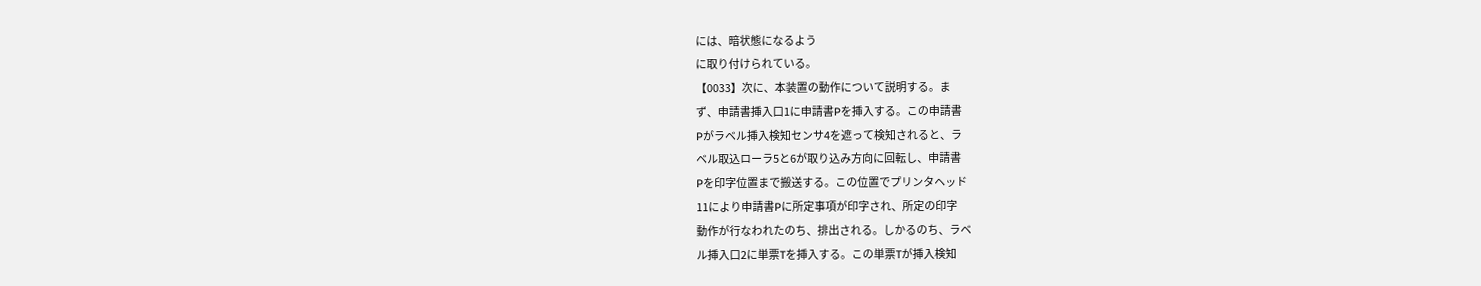には、暗状態になるよう
に取り付けられている。
【0033】次に、本装置の動作について説明する。ま
ず、申請書挿入口1に申請書Pを挿入する。この申請書
Pがラベル挿入検知センサ4を遮って検知されると、ラ
ベル取込ローラ5と6が取り込み方向に回転し、申請書
Pを印字位置まで搬送する。この位置でプリンタヘッド
11により申請書Pに所定事項が印字され、所定の印字
動作が行なわれたのち、排出される。しかるのち、ラベ
ル挿入口2に単票Tを挿入する。この単票Tが挿入検知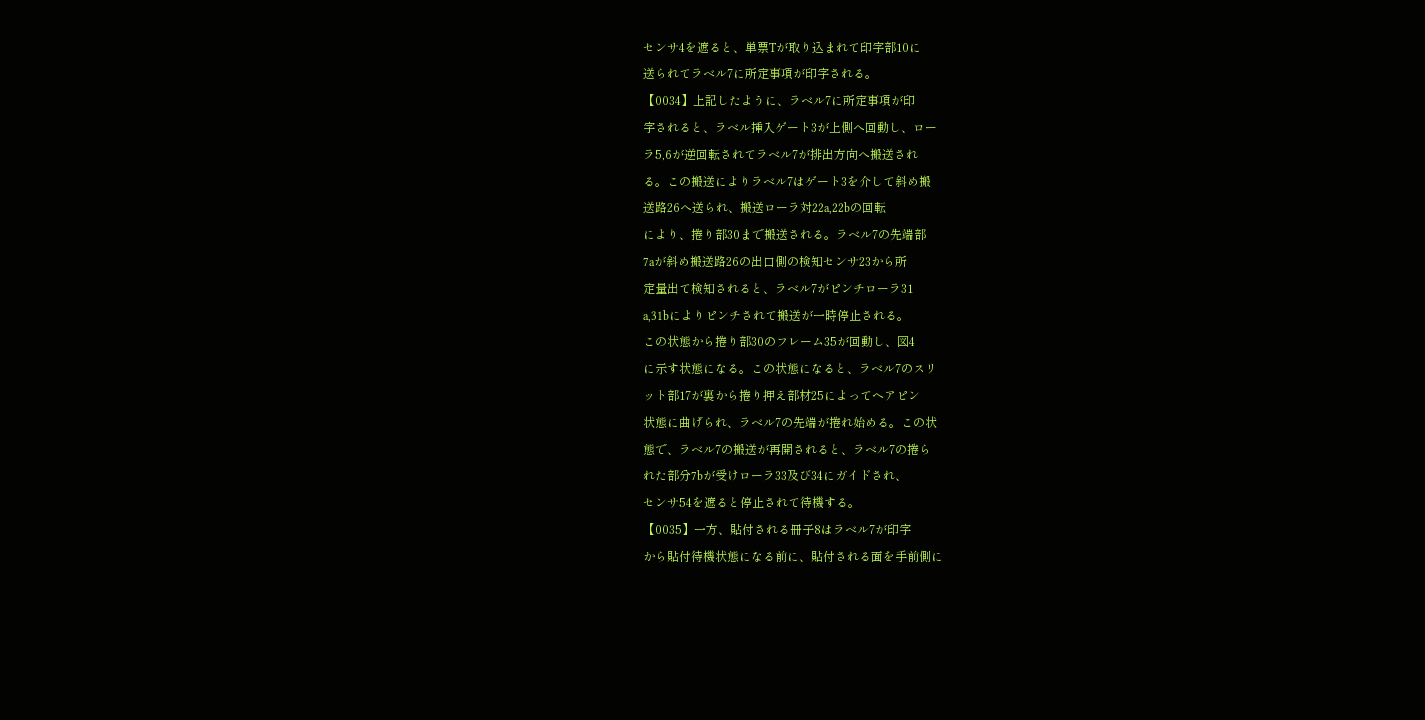センサ4を遮ると、単票Tが取り込まれて印字部10に
送られてラベル7に所定事項が印字される。
【0034】上記したように、ラベル7に所定事項が印
字されると、ラベル挿入ゲート3が上側へ回動し、ロー
ラ5,6が逆回転されてラベル7が排出方向へ搬送され
る。この搬送によりラベル7はゲート3を介して斜め搬
送路26へ送られ、搬送ローラ対22a,22bの回転
により、捲り部30まで搬送される。ラベル7の先端部
7aが斜め搬送路26の出口側の検知センサ23から所
定量出て検知されると、ラベル7がピンチローラ31
a,31bによりピンチされて搬送が一時停止される。
この状態から捲り部30のフレーム35が回動し、図4
に示す状態になる。この状態になると、ラベル7のスリ
ット部17が裏から捲り押え部材25によってヘアピン
状態に曲げられ、ラベル7の先端が捲れ始める。この状
態で、ラベル7の搬送が再開されると、ラベル7の捲ら
れた部分7bが受けローラ33及び34にガイドされ、
センサ54を遮ると停止されて待機する。
【0035】一方、貼付される冊子8はラベル7が印字
から貼付待機状態になる前に、貼付される面を手前側に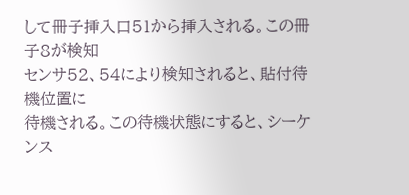して冊子挿入口51から挿入される。この冊子8が検知
センサ52、54により検知されると、貼付待機位置に
待機される。この待機状態にすると、シーケンス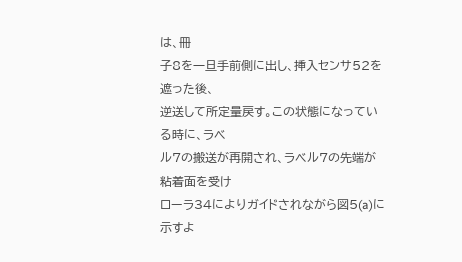は、冊
子8を一旦手前側に出し、挿入センサ52を遮った後、
逆送して所定量戻す。この状態になっている時に、ラベ
ル7の搬送が再開され、ラベル7の先端が粘着面を受け
ローラ34によりガイドされながら図5(a)に示すよ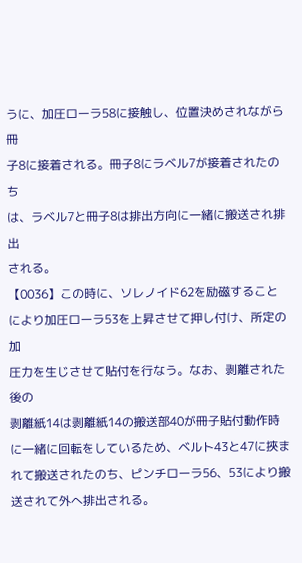うに、加圧ローラ58に接触し、位置決めされながら冊
子8に接着される。冊子8にラベル7が接着されたのち
は、ラベル7と冊子8は排出方向に一緒に搬送され排出
される。
【0036】この時に、ソレノイド62を励磁すること
により加圧ローラ53を上昇させて押し付け、所定の加
圧力を生じさせて貼付を行なう。なお、剥離された後の
剥離紙14は剥離紙14の搬送部40が冊子貼付動作時
に一緒に回転をしているため、ベルト43と47に挾ま
れて搬送されたのち、ピンチローラ56、53により搬
送されて外へ排出される。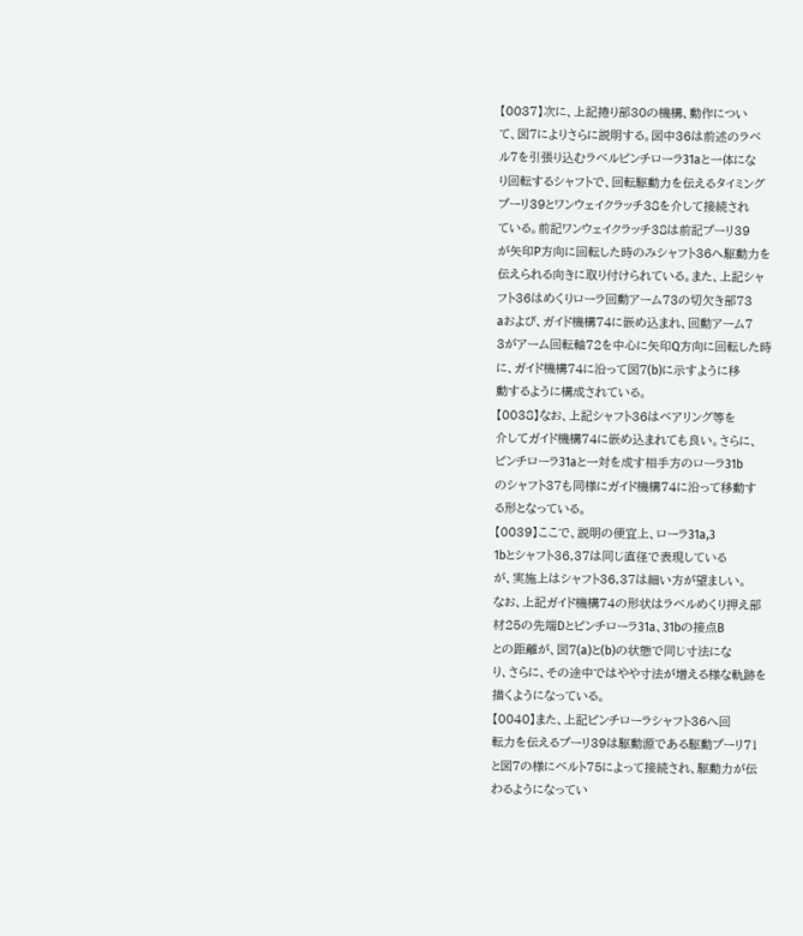【0037】次に、上記捲り部30の機構、動作につい
て、図7によりさらに説明する。図中36は前述のラベ
ル7を引張り込むラベルピンチローラ31aと一体にな
り回転するシャフトで、回転駆動力を伝えるタイミング
プーリ39とワンウェイクラッチ38を介して接続され
ている。前記ワンウェイクラッチ38は前記プーリ39
が矢印P方向に回転した時のみシャフト36へ駆動力を
伝えられる向きに取り付けられている。また、上記シャ
フト36はめくりローラ回動アーム73の切欠き部73
aおよび、ガイド機構74に嵌め込まれ、回動アーム7
3がアーム回転軸72を中心に矢印Q方向に回転した時
に、ガイド機構74に沿って図7(b)に示すように移
動するように構成されている。
【0038】なお、上記シャフト36はベアリング等を
介してガイド機構74に嵌め込まれても良い。さらに、
ピンチローラ31aと一対を成す相手方のローラ31b
のシャフト37も同様にガイド機構74に沿って移動す
る形となっている。
【0039】ここで、説明の便宜上、ローラ31a,3
1bとシャフト36,37は同じ直径で表現している
が、実施上はシャフト36,37は細い方が望ましい。
なお、上記ガイド機構74の形状はラベルめくり押え部
材25の先端Dとピンチローラ31a、31bの接点B
との距離が、図7(a)と(b)の状態で同じ寸法にな
り、さらに、その途中ではやや寸法が増える様な軌跡を
描くようになっている。
【0040】また、上記ピンチローラシャフト36へ回
転力を伝えるプーリ39は駆動源である駆動プーリ71
と図7の様にベルト75によって接続され、駆動力が伝
わるようになってい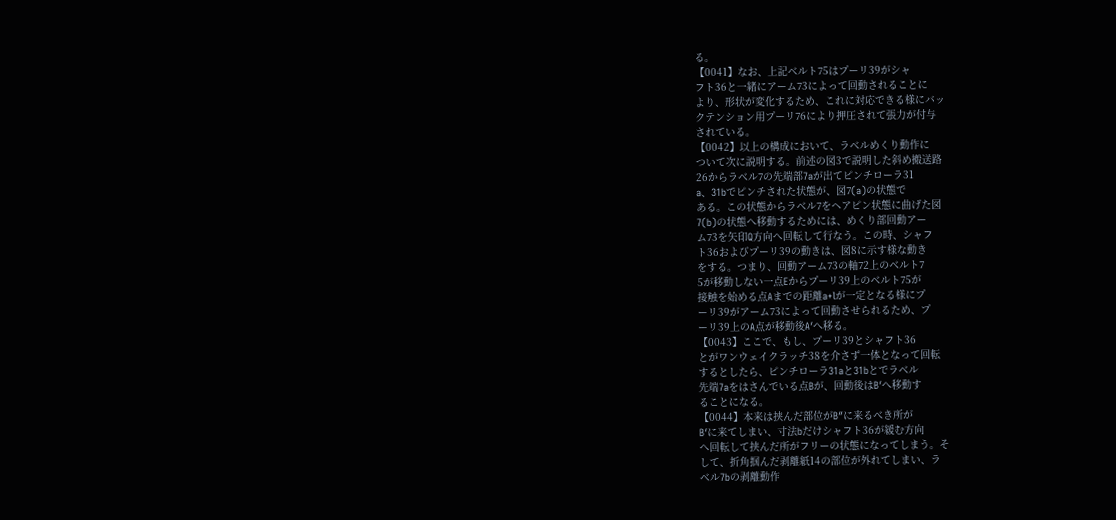る。
【0041】なお、上記ベルト75はプーリ39がシャ
フト36と一緒にアーム73によって回動されることに
より、形状が変化するため、これに対応できる様にバッ
クテンション用プーリ76により押圧されて張力が付与
されている。
【0042】以上の構成において、ラベルめくり動作に
ついて次に説明する。前述の図3で説明した斜め搬送路
26からラベル7の先端部7aが出てピンチローラ31
a、31bでピンチされた状態が、図7(a)の状態で
ある。この状態からラベル7をヘアピン状態に曲げた図
7(b)の状態へ移動するためには、めくり部回動アー
ム73を矢印Q方向へ回転して行なう。この時、シャフ
ト36およびプーリ39の動きは、図8に示す様な動き
をする。つまり、回動アーム73の軸72上のベルト7
5が移動しない一点Eからプーリ39上のベルト75が
接触を始める点Aまでの距離a+lが一定となる様にプ
ーリ39がアーム73によって回動させられるため、プ
ーリ39上のA点が移動後A′へ移る。
【0043】ここで、もし、プーリ39とシャフト36
とがワンウェイクラッチ38を介さず一体となって回転
するとしたら、ピンチローラ31aと31bとでラベル
先端7aをはさんでいる点Bが、回動後はB′へ移動す
ることになる。
【0044】本来は挟んだ部位がB″に来るべき所が
B′に来てしまい、寸法bだけシャフト36が緩む方向
へ回転して挟んだ所がフリーの状態になってしまう。そ
して、折角掴んだ剥離紙14の部位が外れてしまい、ラ
ベル7bの剥離動作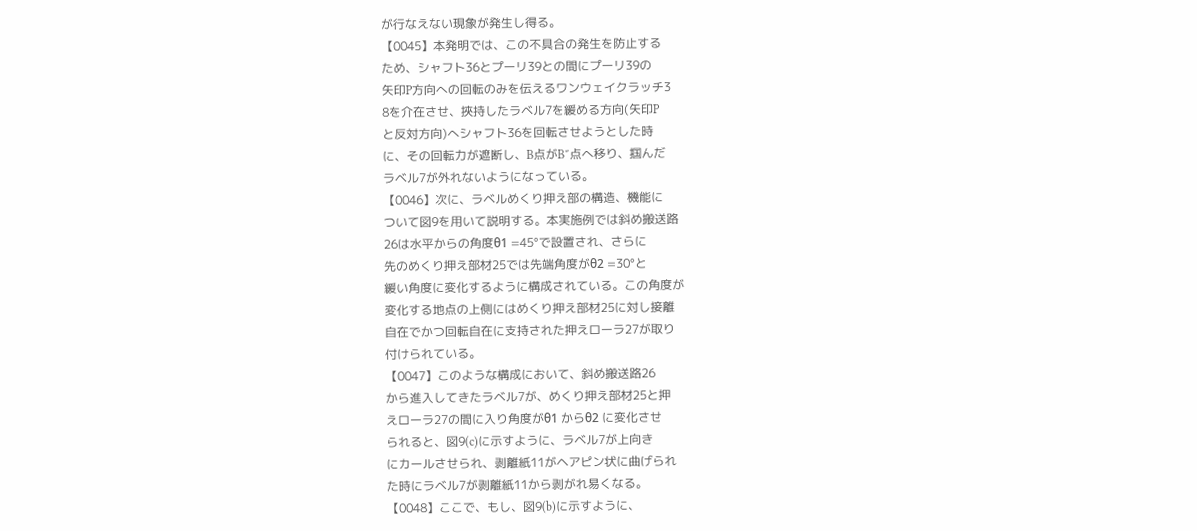が行なえない現象が発生し得る。
【0045】本発明では、この不具合の発生を防止する
ため、シャフト36とプーリ39との間にプーリ39の
矢印P方向への回転のみを伝えるワンウェイクラッチ3
8を介在させ、挾持したラベル7を緩める方向(矢印P
と反対方向)へシャフト36を回転させようとした時
に、その回転力が遮断し、B点がB″点へ移り、掴んだ
ラベル7が外れないようになっている。
【0046】次に、ラベルめくり押え部の構造、機能に
ついて図9を用いて説明する。本実施例では斜め搬送路
26は水平からの角度θ1 =45°で設置され、さらに
先のめくり押え部材25では先端角度がθ2 =30°と
緩い角度に変化するように構成されている。この角度が
変化する地点の上側にはめくり押え部材25に対し接離
自在でかつ回転自在に支持された押えローラ27が取り
付けられている。
【0047】このような構成において、斜め搬送路26
から進入してきたラベル7が、めくり押え部材25と押
えローラ27の間に入り角度がθ1 からθ2 に変化させ
られると、図9(c)に示すように、ラベル7が上向き
にカールさせられ、剥離紙11がヘアピン状に曲げられ
た時にラベル7が剥離紙11から剥がれ易くなる。
【0048】ここで、もし、図9(b)に示すように、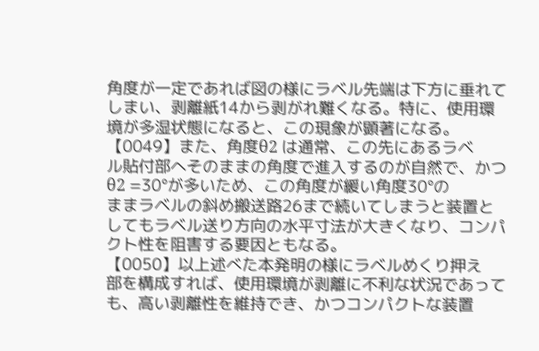角度が一定であれば図の様にラベル先端は下方に垂れて
しまい、剥離紙14から剥がれ難くなる。特に、使用環
境が多湿状態になると、この現象が顕著になる。
【0049】また、角度θ2 は通常、この先にあるラベ
ル貼付部へそのままの角度で進入するのが自然で、かつ
θ2 =30°が多いため、この角度が緩い角度30°の
ままラベルの斜め搬送路26まで続いてしまうと装置と
してもラベル送り方向の水平寸法が大きくなり、コンパ
クト性を阻害する要因ともなる。
【0050】以上述べた本発明の様にラベルめくり押え
部を構成すれば、使用環境が剥離に不利な状況であって
も、高い剥離性を維持でき、かつコンパクトな装置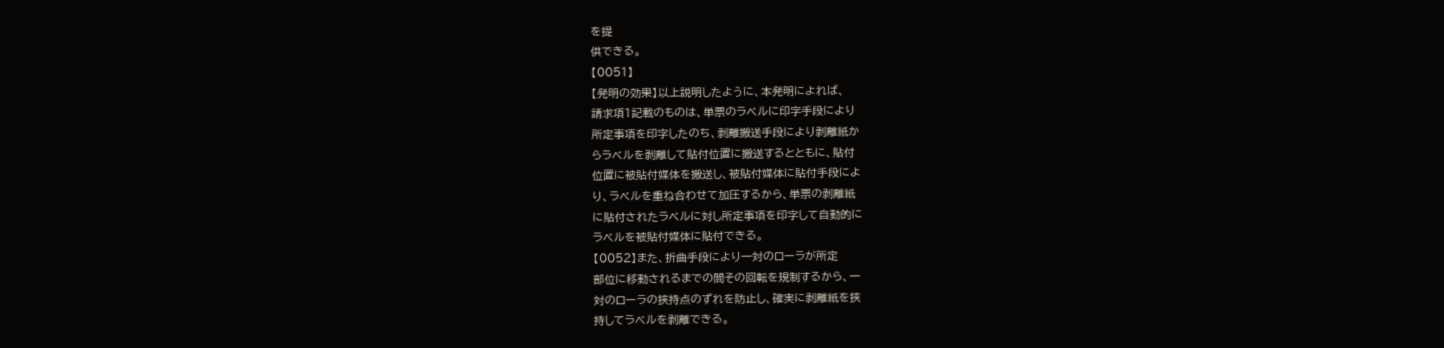を提
供できる。
【0051】
【発明の効果】以上説明したように、本発明によれば、
請求項1記載のものは、単票のラベルに印字手段により
所定事項を印字したのち、剥離搬送手段により剥離紙か
らラベルを剥離して貼付位置に搬送するとともに、貼付
位置に被貼付媒体を搬送し、被貼付媒体に貼付手段によ
り、ラベルを重ね合わせて加圧するから、単票の剥離紙
に貼付されたラベルに対し所定事項を印字して自動的に
ラベルを被貼付媒体に貼付できる。
【0052】また、折曲手段により一対のローラが所定
部位に移動されるまでの間その回転を規制するから、一
対のローラの挾持点のずれを防止し、確実に剥離紙を挾
持してラベルを剥離できる。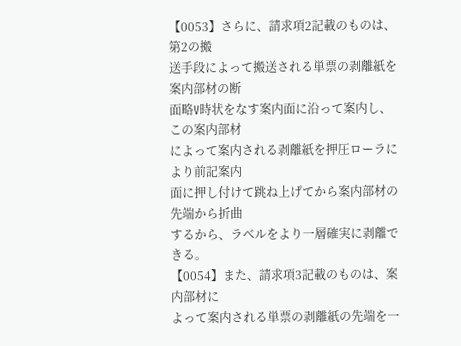【0053】さらに、請求項2記載のものは、第2の搬
送手段によって搬送される単票の剥離紙を案内部材の断
面略V時状をなす案内面に沿って案内し、この案内部材
によって案内される剥離紙を押圧ローラにより前記案内
面に押し付けて跳ね上げてから案内部材の先端から折曲
するから、ラベルをより一層確実に剥離できる。
【0054】また、請求項3記載のものは、案内部材に
よって案内される単票の剥離紙の先端を一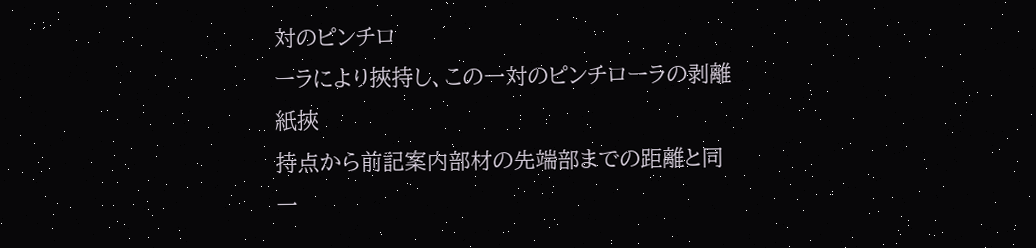対のピンチロ
ーラにより挾持し、この一対のピンチローラの剥離紙挾
持点から前記案内部材の先端部までの距離と同一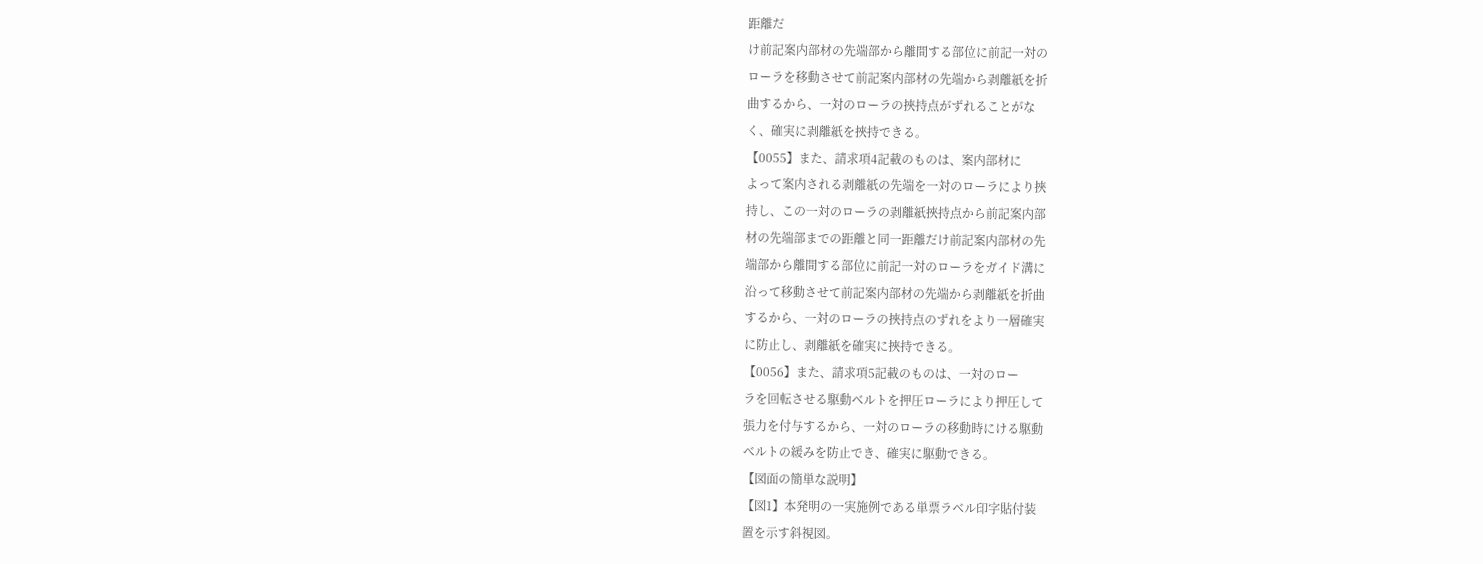距離だ
け前記案内部材の先端部から離間する部位に前記一対の
ローラを移動させて前記案内部材の先端から剥離紙を折
曲するから、一対のローラの挾持点がずれることがな
く、確実に剥離紙を挾持できる。
【0055】また、請求項4記載のものは、案内部材に
よって案内される剥離紙の先端を一対のローラにより挾
持し、この一対のローラの剥離紙挾持点から前記案内部
材の先端部までの距離と同一距離だけ前記案内部材の先
端部から離間する部位に前記一対のローラをガイド溝に
沿って移動させて前記案内部材の先端から剥離紙を折曲
するから、一対のローラの挾持点のずれをより一層確実
に防止し、剥離紙を確実に挾持できる。
【0056】また、請求項5記載のものは、一対のロー
ラを回転させる駆動ベルトを押圧ローラにより押圧して
張力を付与するから、一対のローラの移動時にける駆動
ベルトの緩みを防止でき、確実に駆動できる。
【図面の簡単な説明】
【図1】本発明の一実施例である単票ラベル印字貼付装
置を示す斜視図。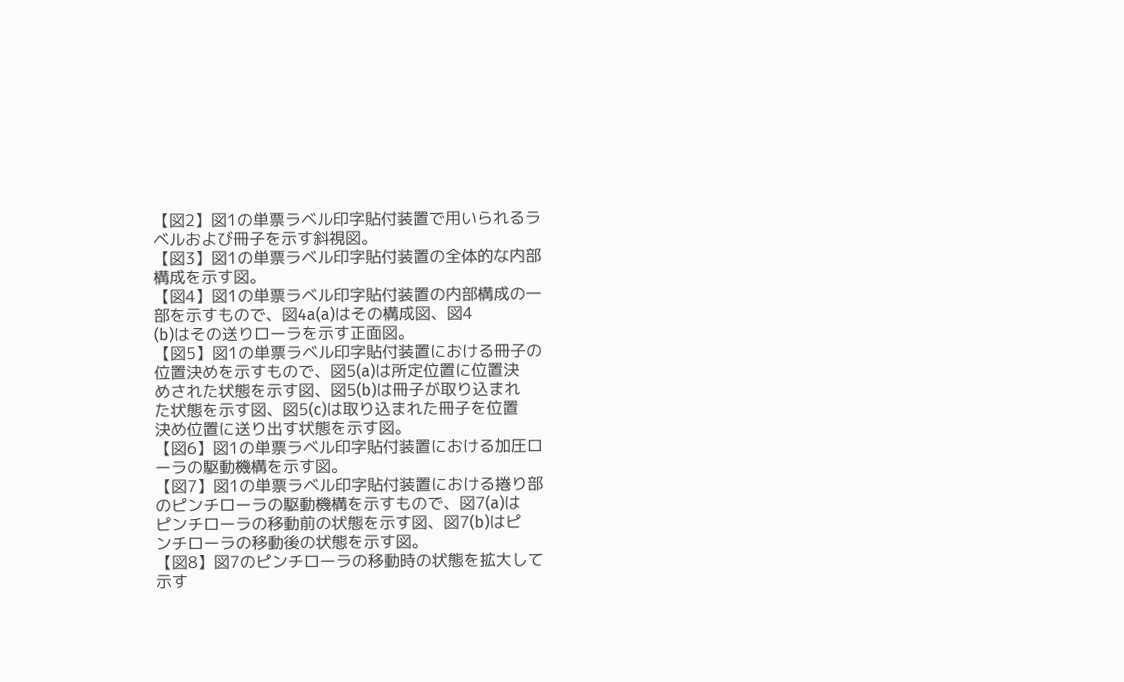【図2】図1の単票ラベル印字貼付装置で用いられるラ
ベルおよび冊子を示す斜視図。
【図3】図1の単票ラベル印字貼付装置の全体的な内部
構成を示す図。
【図4】図1の単票ラベル印字貼付装置の内部構成の一
部を示すもので、図4a(a)はその構成図、図4
(b)はその送りローラを示す正面図。
【図5】図1の単票ラベル印字貼付装置における冊子の
位置決めを示すもので、図5(a)は所定位置に位置決
めされた状態を示す図、図5(b)は冊子が取り込まれ
た状態を示す図、図5(c)は取り込まれた冊子を位置
決め位置に送り出す状態を示す図。
【図6】図1の単票ラベル印字貼付装置における加圧ロ
ーラの駆動機構を示す図。
【図7】図1の単票ラベル印字貼付装置における捲り部
のピンチローラの駆動機構を示すもので、図7(a)は
ピンチローラの移動前の状態を示す図、図7(b)はピ
ンチローラの移動後の状態を示す図。
【図8】図7のピンチローラの移動時の状態を拡大して
示す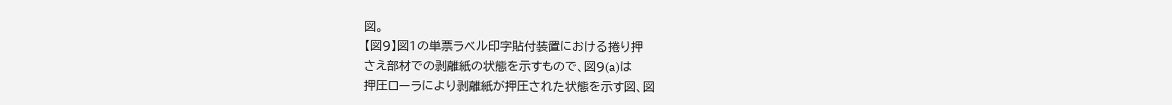図。
【図9】図1の単票ラベル印字貼付装置における捲り押
さえ部材での剥離紙の状態を示すもので、図9(a)は
押圧ローラにより剥離紙が押圧された状態を示す図、図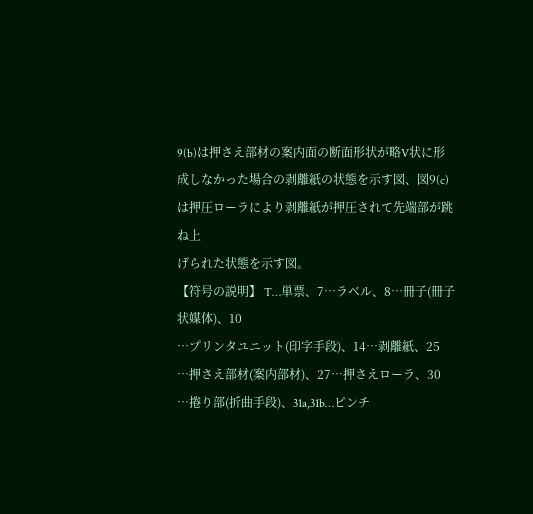9(b)は押さえ部材の案内面の断面形状が略V状に形
成しなかった場合の剥離紙の状態を示す図、図9(c)
は押圧ローラにより剥離紙が押圧されて先端部が跳ね上
げられた状態を示す図。
【符号の説明】 T…単票、7…ラベル、8…冊子(冊子状媒体)、10
…プリンタユニット(印字手段)、14…剥離紙、25
…押さえ部材(案内部材)、27…押さえローラ、30
…捲り部(折曲手段)、31a,31b…ピンチ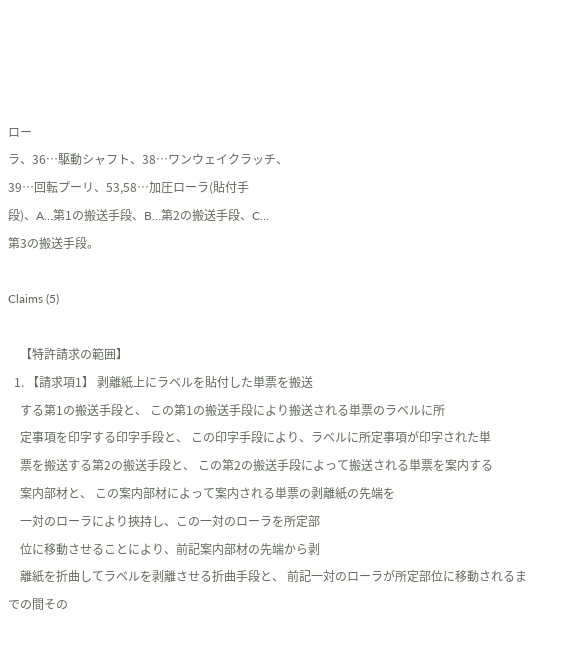ロー
ラ、36…駆動シャフト、38…ワンウェイクラッチ、
39…回転プーリ、53,58…加圧ローラ(貼付手
段)、A…第1の搬送手段、B…第2の搬送手段、C…
第3の搬送手段。

Claims (5)

    【特許請求の範囲】
  1. 【請求項1】 剥離紙上にラベルを貼付した単票を搬送
    する第1の搬送手段と、 この第1の搬送手段により搬送される単票のラベルに所
    定事項を印字する印字手段と、 この印字手段により、ラベルに所定事項が印字された単
    票を搬送する第2の搬送手段と、 この第2の搬送手段によって搬送される単票を案内する
    案内部材と、 この案内部材によって案内される単票の剥離紙の先端を
    一対のローラにより挾持し、この一対のローラを所定部
    位に移動させることにより、前記案内部材の先端から剥
    離紙を折曲してラベルを剥離させる折曲手段と、 前記一対のローラが所定部位に移動されるまでの間その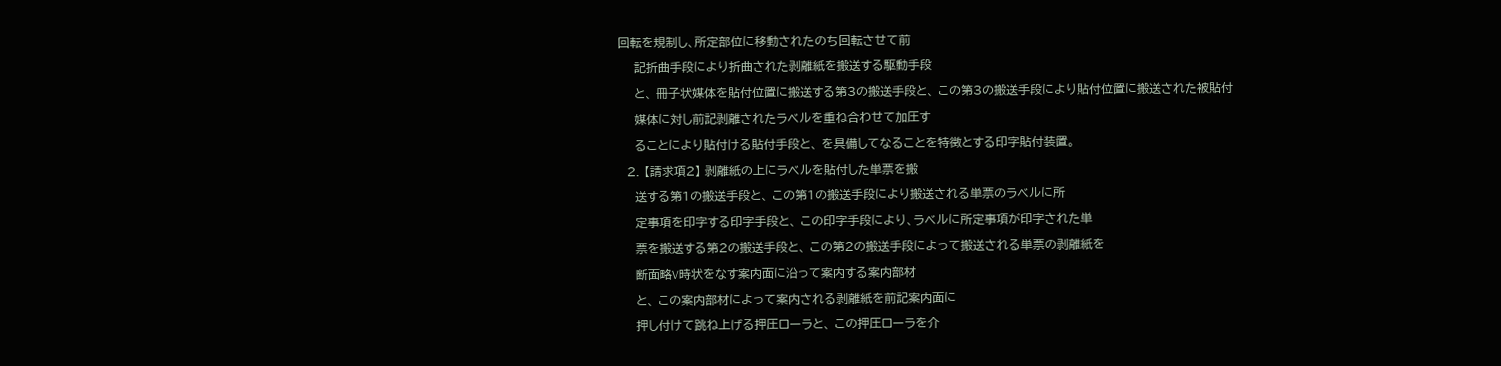回転を規制し、所定部位に移動されたのち回転させて前
    記折曲手段により折曲された剥離紙を搬送する駆動手段
    と、 冊子状媒体を貼付位置に搬送する第3の搬送手段と、 この第3の搬送手段により貼付位置に搬送された被貼付
    媒体に対し前記剥離されたラベルを重ね合わせて加圧す
    ることにより貼付ける貼付手段と、 を具備してなることを特徴とする印字貼付装置。
  2. 【請求項2】 剥離紙の上にラベルを貼付した単票を搬
    送する第1の搬送手段と、 この第1の搬送手段により搬送される単票のラベルに所
    定事項を印字する印字手段と、 この印字手段により、ラベルに所定事項が印字された単
    票を搬送する第2の搬送手段と、 この第2の搬送手段によって搬送される単票の剥離紙を
    断面略V時状をなす案内面に沿って案内する案内部材
    と、 この案内部材によって案内される剥離紙を前記案内面に
    押し付けて跳ね上げる押圧ローラと、 この押圧ローラを介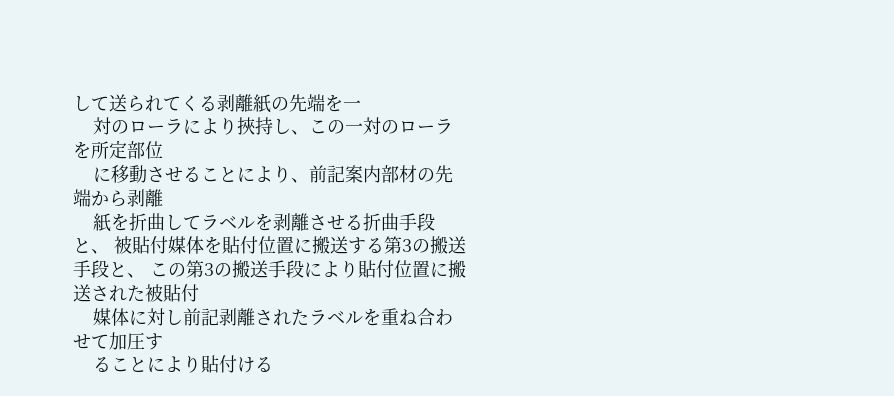して送られてくる剥離紙の先端を一
    対のローラにより挾持し、この一対のローラを所定部位
    に移動させることにより、前記案内部材の先端から剥離
    紙を折曲してラベルを剥離させる折曲手段と、 被貼付媒体を貼付位置に搬送する第3の搬送手段と、 この第3の搬送手段により貼付位置に搬送された被貼付
    媒体に対し前記剥離されたラベルを重ね合わせて加圧す
    ることにより貼付ける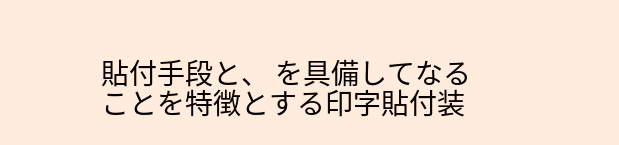貼付手段と、 を具備してなることを特徴とする印字貼付装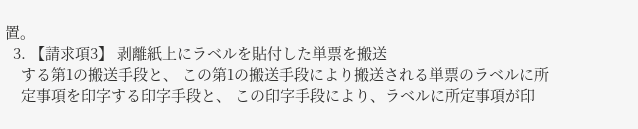置。
  3. 【請求項3】 剥離紙上にラベルを貼付した単票を搬送
    する第1の搬送手段と、 この第1の搬送手段により搬送される単票のラベルに所
    定事項を印字する印字手段と、 この印字手段により、ラベルに所定事項が印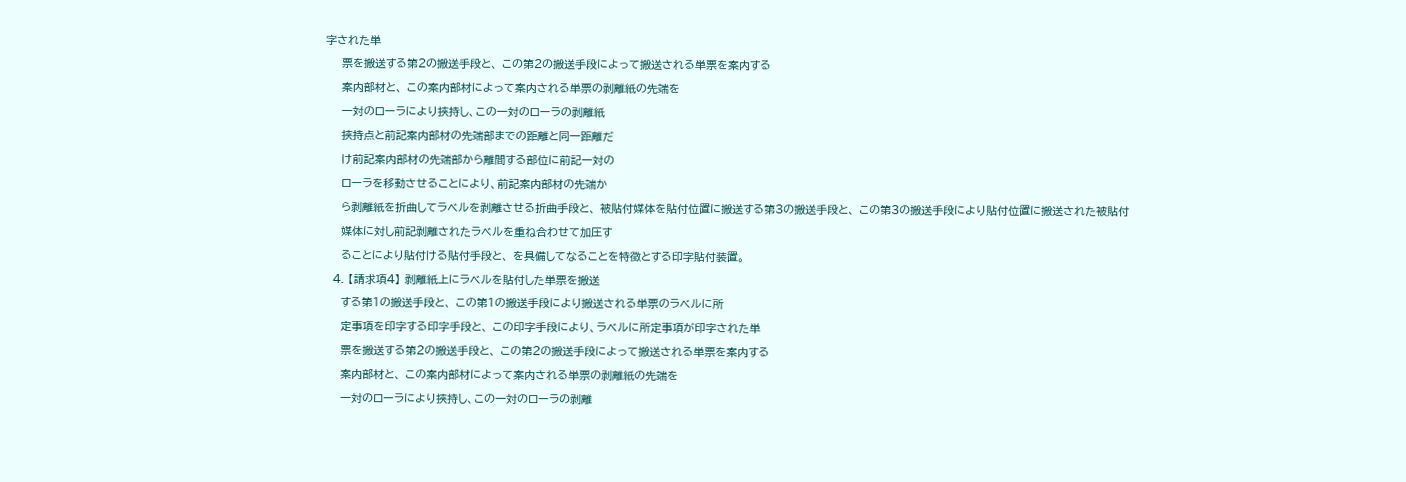字された単
    票を搬送する第2の搬送手段と、 この第2の搬送手段によって搬送される単票を案内する
    案内部材と、 この案内部材によって案内される単票の剥離紙の先端を
    一対のローラにより挾持し、この一対のローラの剥離紙
    挾持点と前記案内部材の先端部までの距離と同一距離だ
    け前記案内部材の先端部から離間する部位に前記一対の
    ローラを移動させることにより、前記案内部材の先端か
    ら剥離紙を折曲してラベルを剥離させる折曲手段と、 被貼付媒体を貼付位置に搬送する第3の搬送手段と、 この第3の搬送手段により貼付位置に搬送された被貼付
    媒体に対し前記剥離されたラベルを重ね合わせて加圧す
    ることにより貼付ける貼付手段と、 を具備してなることを特徴とする印字貼付装置。
  4. 【請求項4】 剥離紙上にラベルを貼付した単票を搬送
    する第1の搬送手段と、 この第1の搬送手段により搬送される単票のラベルに所
    定事項を印字する印字手段と、 この印字手段により、ラベルに所定事項が印字された単
    票を搬送する第2の搬送手段と、 この第2の搬送手段によって搬送される単票を案内する
    案内部材と、 この案内部材によって案内される単票の剥離紙の先端を
    一対のローラにより挾持し、この一対のローラの剥離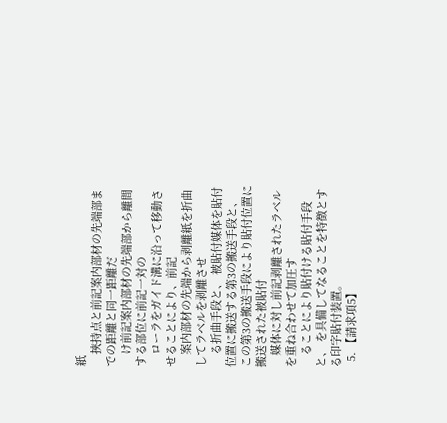紙
    挾持点と前記案内部材の先端部までの距離と同一距離だ
    け前記案内部材の先端部から離間する部位に前記一対の
    ローラをガイド溝に沿って移動させることにより、前記
    案内部材の先端から剥離紙を折曲してラベルを剥離させ
    る折曲手段と、 被貼付媒体を貼付位置に搬送する第3の搬送手段と、 この第3の搬送手段により貼付位置に搬送された被貼付
    媒体に対し前記剥離されたラベルを重ね合わせて加圧す
    ることにより貼付ける貼付手段と、 を具備してなることを特徴とする印字貼付装置。
  5. 【請求項5】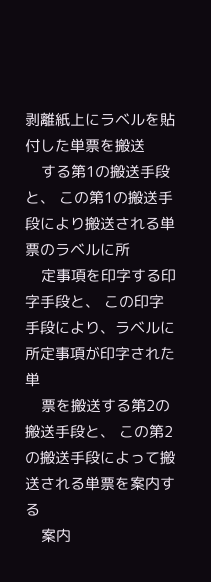剥離紙上にラベルを貼付した単票を搬送
    する第1の搬送手段と、 この第1の搬送手段により搬送される単票のラベルに所
    定事項を印字する印字手段と、 この印字手段により、ラベルに所定事項が印字された単
    票を搬送する第2の搬送手段と、 この第2の搬送手段によって搬送される単票を案内する
    案内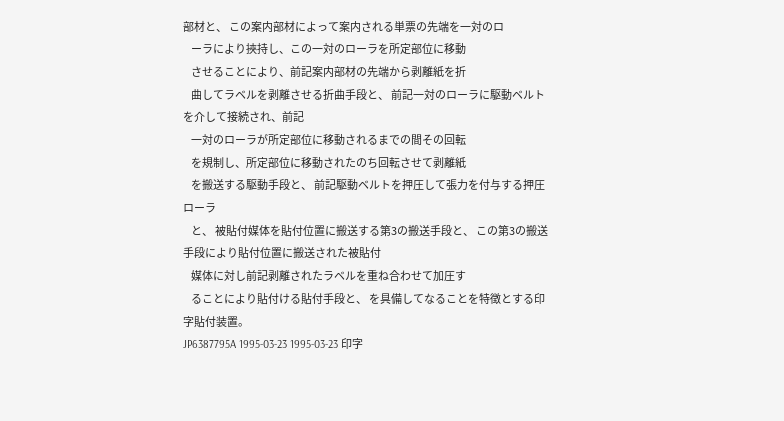部材と、 この案内部材によって案内される単票の先端を一対のロ
    ーラにより挾持し、この一対のローラを所定部位に移動
    させることにより、前記案内部材の先端から剥離紙を折
    曲してラベルを剥離させる折曲手段と、 前記一対のローラに駆動ベルトを介して接続され、前記
    一対のローラが所定部位に移動されるまでの間その回転
    を規制し、所定部位に移動されたのち回転させて剥離紙
    を搬送する駆動手段と、 前記駆動ベルトを押圧して張力を付与する押圧ローラ
    と、 被貼付媒体を貼付位置に搬送する第3の搬送手段と、 この第3の搬送手段により貼付位置に搬送された被貼付
    媒体に対し前記剥離されたラベルを重ね合わせて加圧す
    ることにより貼付ける貼付手段と、 を具備してなることを特徴とする印字貼付装置。
JP6387795A 1995-03-23 1995-03-23 印字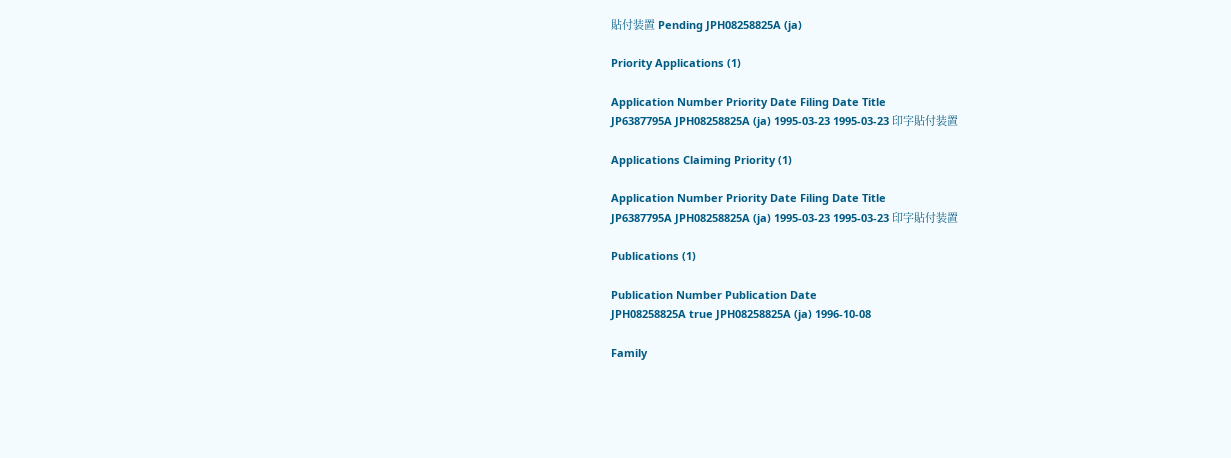貼付装置 Pending JPH08258825A (ja)

Priority Applications (1)

Application Number Priority Date Filing Date Title
JP6387795A JPH08258825A (ja) 1995-03-23 1995-03-23 印字貼付装置

Applications Claiming Priority (1)

Application Number Priority Date Filing Date Title
JP6387795A JPH08258825A (ja) 1995-03-23 1995-03-23 印字貼付装置

Publications (1)

Publication Number Publication Date
JPH08258825A true JPH08258825A (ja) 1996-10-08

Family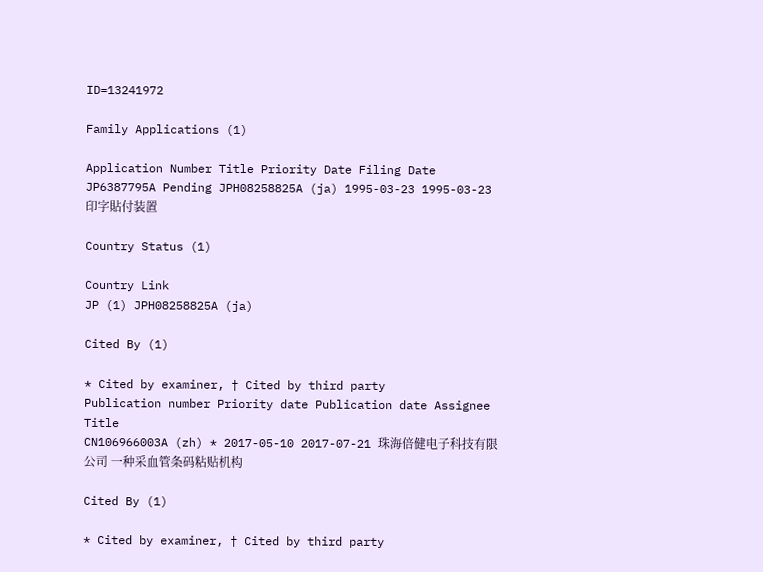ID=13241972

Family Applications (1)

Application Number Title Priority Date Filing Date
JP6387795A Pending JPH08258825A (ja) 1995-03-23 1995-03-23 印字貼付装置

Country Status (1)

Country Link
JP (1) JPH08258825A (ja)

Cited By (1)

* Cited by examiner, † Cited by third party
Publication number Priority date Publication date Assignee Title
CN106966003A (zh) * 2017-05-10 2017-07-21 珠海倍健电子科技有限公司 一种采血管条码粘贴机构

Cited By (1)

* Cited by examiner, † Cited by third party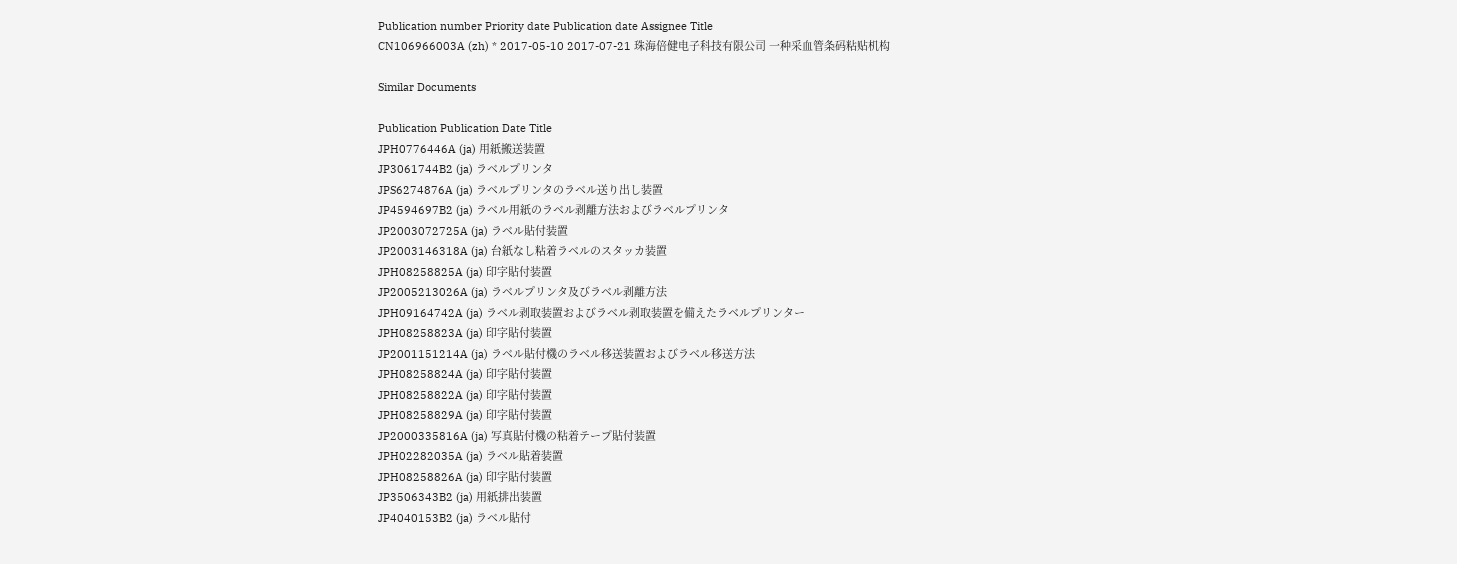Publication number Priority date Publication date Assignee Title
CN106966003A (zh) * 2017-05-10 2017-07-21 珠海倍健电子科技有限公司 一种采血管条码粘贴机构

Similar Documents

Publication Publication Date Title
JPH0776446A (ja) 用紙搬送装置
JP3061744B2 (ja) ラベルプリンタ
JPS6274876A (ja) ラベルプリンタのラベル送り出し装置
JP4594697B2 (ja) ラベル用紙のラベル剥離方法およびラベルプリンタ
JP2003072725A (ja) ラベル貼付装置
JP2003146318A (ja) 台紙なし粘着ラベルのスタッカ装置
JPH08258825A (ja) 印字貼付装置
JP2005213026A (ja) ラベルプリンタ及びラベル剥離方法
JPH09164742A (ja) ラベル剥取装置およびラベル剥取装置を備えたラベルプリンター
JPH08258823A (ja) 印字貼付装置
JP2001151214A (ja) ラベル貼付機のラベル移送装置およびラベル移送方法
JPH08258824A (ja) 印字貼付装置
JPH08258822A (ja) 印字貼付装置
JPH08258829A (ja) 印字貼付装置
JP2000335816A (ja) 写真貼付機の粘着テープ貼付装置
JPH02282035A (ja) ラベル貼着装置
JPH08258826A (ja) 印字貼付装置
JP3506343B2 (ja) 用紙排出装置
JP4040153B2 (ja) ラベル貼付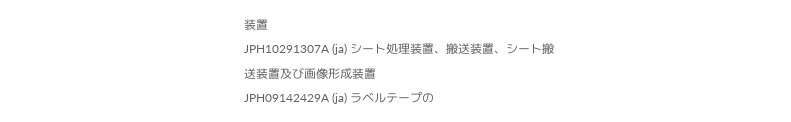装置
JPH10291307A (ja) シート処理装置、搬送装置、シート搬送装置及び画像形成装置
JPH09142429A (ja) ラベルテープの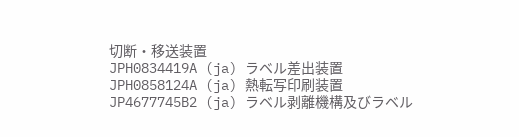切断・移送装置
JPH0834419A (ja) ラベル差出装置
JPH0858124A (ja) 熱転写印刷装置
JP4677745B2 (ja) ラベル剥離機構及びラベル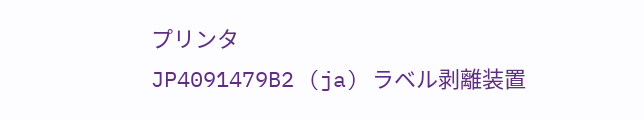プリンタ
JP4091479B2 (ja) ラベル剥離装置